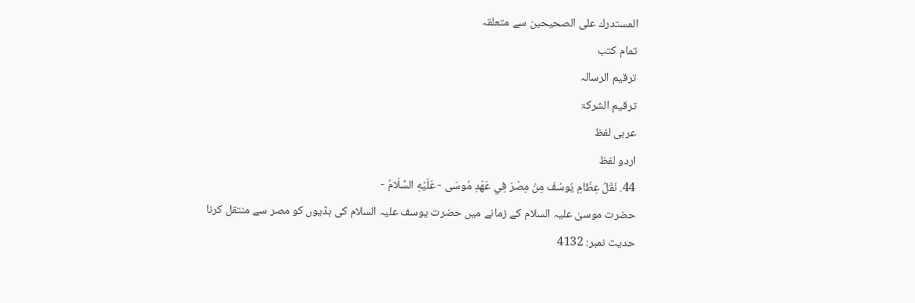المستدرك على الصحيحين سے متعلقہ
تمام کتب
ترقیم الرسالہ
ترقيم الشرکۃ
عربی لفظ
اردو لفظ
44. نَقْلُ عِظَامِ يُوسُفَ مِنْ مِصْرَ فِي عَهْدِ مُوسَى - عَلَيْهِ السَّلَامُ -
حضرت موسیٰ علیہ السلام کے زمانے میں حضرت یوسف علیہ السلام کی ہڈیوں کو مصر سے منتقل کرنا
حدیث نمبر: 4132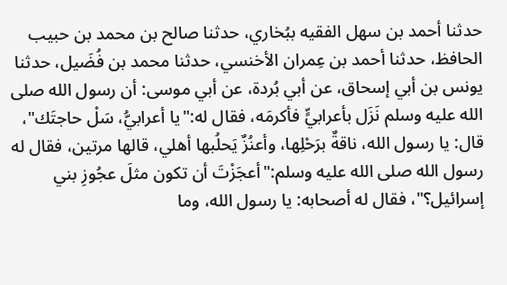حدثنا أحمد بن سهل الفقيه ببُخاري، حدثنا صالح بن محمد بن حبيب الحافظ، حدثنا أحمد بن عِمران الأخنسي، حدثنا محمد بن فُضَيل، حدثنا يونس بن أبي إسحاق، عن أبي بُردة، عن أبي موسى: أن رسول الله صلى الله عليه وسلم نَزَل بأعرابيٍّ فأكرمَه، فقال له:"يا أعرابيُّ، سَلْ حاجتَك"، قال: يا رسول الله، ناقةٌ برَحْلِها، وأعنُزٌ يَحلُبها أهلي، قالها مرتين، فقال له رسول الله صلى الله عليه وسلم:"أعجَزْتَ أن تكون مثلَ عجُوزِ بني إسرائيل؟"، فقال له أصحابه: يا رسول الله، وما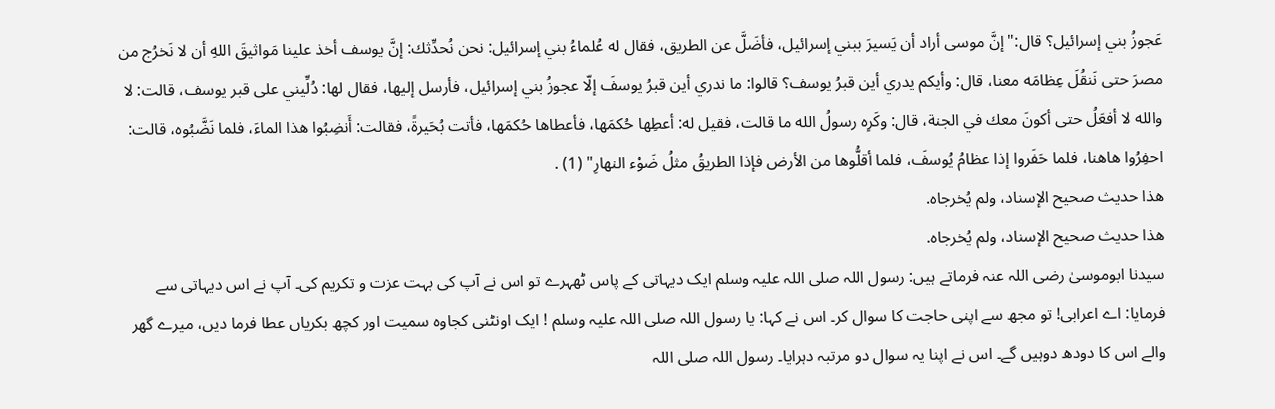عَجوزُ بني إسرائيل؟ قال:"إنَّ موسى أراد أن يَسيرَ ببني إسرائيل، فأضَلَّ عن الطريق، فقال له عُلماءُ بني إسرائيل: نحن نُحدِّثك: إنَّ يوسف أخذ علينا مَواثيقَ اللهِ أن لا نَخرُج من مصرَ حتى نَنقُلَ عِظامَه معنا، قال: وأيكم يدري أين قبرُ يوسف؟ قالوا: ما ندري أين قبرُ يوسفَ إلّا عجوزُ بني إسرائيل، فأرسل إليها، فقال لها: دُلِّيني على قبر يوسف، قالت: لا والله لا أفعَلُ حتى أكونَ معك في الجنة، قال: وكَرِه رسولُ الله ما قالت، فقيل له: أعطِها حُكمَها، فأعطاها حُكمَها، فأتت بُحَيرةً، فقالت: أَنضِبُوا هذا الماءَ، فلما نَضَّبُوه، قالت: احفِرُوا هاهنا، فلما حَفَروا إذا عظامُ يُوسفَ، فلما أقلُّوها من الأرض فإذا الطريقُ مثلُ ضَوْء النهارِ" (1) .
هذا حديث صحيح الإسناد، ولم يُخرجاه.
هذا حديث صحيح الإسناد، ولم يُخرجاه.
سیدنا ابوموسیٰ رضی اللہ عنہ فرماتے ہیں: رسول اللہ صلی اللہ علیہ وسلم ایک دیہاتی کے پاس ٹھہرے تو اس نے آپ کی بہت عزت و تکریم کی۔ آپ نے اس دیہاتی سے فرمایا: اے اعرابی! تو مجھ سے اپنی حاجت کا سوال کر۔ اس نے کہا: یا رسول اللہ صلی اللہ علیہ وسلم ! ایک اونٹنی کجاوہ سمیت اور کچھ بکریاں عطا فرما دیں، میرے گھر والے اس کا دودھ دوہیں گے۔ اس نے اپنا یہ سوال دو مرتبہ دہرایا۔ رسول اللہ صلی اللہ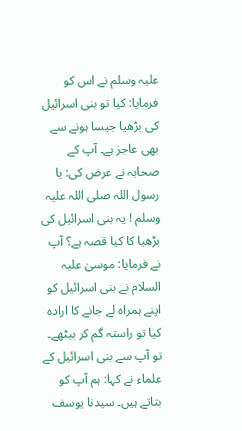علیہ وسلم نے اس کو فرمایا: کیا تو بنی اسرائیل کی بڑھیا جیسا ہونے سے بھی عاجز ہے۔ آپ کے صحابہ نے عرض کی: یا رسول اللہ صلی اللہ علیہ وسلم ! یہ بنی اسرائیل کی بڑھیا کا کیا قصہ ہے؟ آپ نے فرمایا: موسیٰ علیہ السلام نے بنی اسرائیل کو اپنے ہمراہ لے جانے کا ارادہ کیا تو راستہ گم کر بیٹھے۔ تو آپ سے بنی اسرائیل کے علماء نے کہا: ہم آپ کو بتاتے ہیں۔ سیدنا یوسف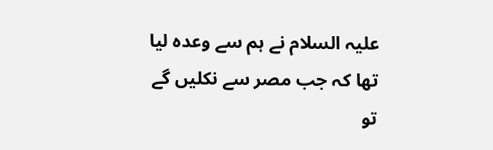علیہ السلام نے ہم سے وعدہ لیا تھا کہ جب مصر سے نکلیں گے تو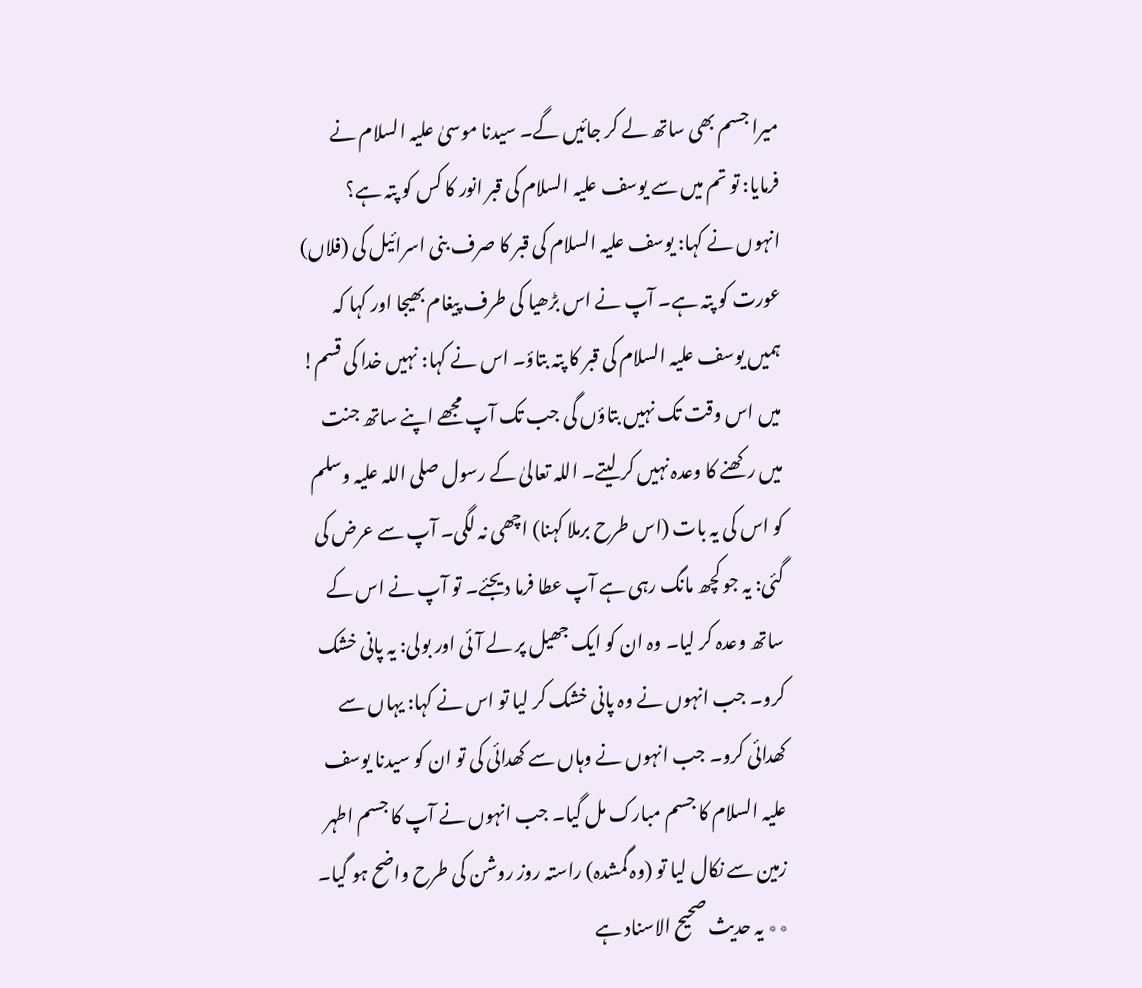میرا جسم بھی ساتھ لے کر جائیں گے۔ سیدنا موسیٰ علیہ السلام نے فرمایا: تو تم میں سے یوسف علیہ السلام کی قبر انور کا کس کو پتہ ہے؟ انہوں نے کہا: یوسف علیہ السلام کی قبر کا صرف بنی اسرائیل کی (فلاں) عورت کو پتہ ہے۔ آپ نے اس بڑھیا کی طرف پیغام بھیجا اور کہا کہ ہمیں یوسف علیہ السلام کی قبر کا پتہ بتاؤ۔ اس نے کہا: نہیں خدا کی قسم! میں اس وقت تک نہیں بتاؤں گی جب تک آپ مجھے اپنے ساتھ جنت میں رکھنے کا وعدہ نہیں کر لیتے۔ اللہ تعالیٰ کے رسول صلی اللہ علیہ وسلم کو اس کی یہ بات (اس طرح برملا کہنا) اچھی نہ لگی۔ آپ سے عرض کی گئی: یہ جو کچھ مانگ رہی ہے آپ عطا فرما دیجئے۔ تو آپ نے اس کے ساتھ وعدہ کر لیا۔ وہ ان کو ایک جھیل پر لے آئی اور بولی: یہ پانی خشک کرو۔ جب انہوں نے وہ پانی خشک کر لیا تو اس نے کہا: یہاں سے کھدائی کرو۔ جب انہوں نے وہاں سے کھدائی کی تو ان کو سیدنا یوسف علیہ السلام کا جسم مبارک مل گیا۔ جب انہوں نے آپ کا جسم اطہر زمین سے نکال لیا تو (وہ گمشدہ) راستہ روز روشن کی طرح واضح ہو گیا۔ ٭٭ یہ حدیث صحیح الاسناد ہے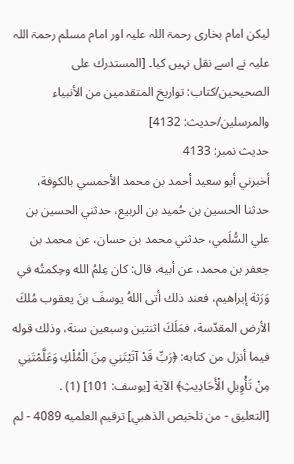لیکن امام بخاری رحمۃ اللہ علیہ اور امام مسلم رحمۃ اللہ علیہ نے اسے نقل نہیں کیا۔ [المستدرك على الصحيحين/كتاب: تواريخ المتقدمين من الأنبياء والمرسلين/حدیث: 4132]
حدیث نمبر: 4133
أخبرني أبو سعيد أحمد بن محمد الأحمسي بالكوفة، حدثنا الحسين بن حُميد بن الربيع، حدثني الحسين بن علي السُّلَمي، حدثني محمد بن حسان، عن محمد بن جعفر بن محمد، عن أبيه، قال: كان عِلمُ الله وحِكمتُه في وَرَثة إبراهيم، فعند ذلك أتى اللهُ يوسفَ بنَ يعقوب مُلكَ الأرض المقدّسة، فمَلَكَ اثنتين وسبعين سنة، وذلك قوله فيما أنزل من كتابه: ﴿رَبِّ قَدْ آتَيْتَنِي مِنَ الْمُلْكِ وَعَلَّمْتَنِي مِنْ تَأْوِيلِ الْأَحَادِيثِ﴾ الآية [يوسف: 101] (1) .
[التعليق - من تلخيص الذهبي] ترقيم العلميه 4089 - لم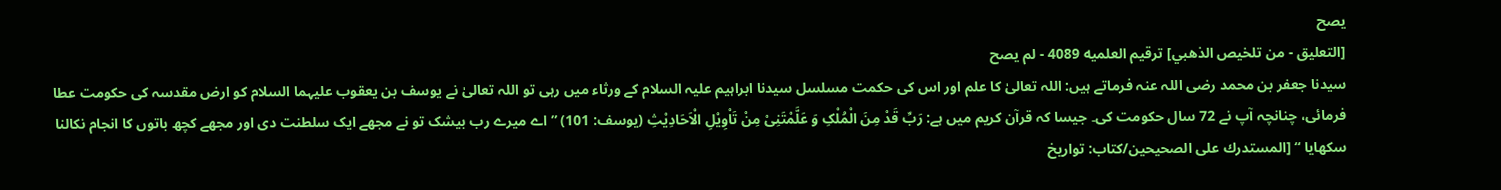يصح
[التعليق - من تلخيص الذهبي] ترقيم العلميه 4089 - لم يصح
سیدنا جعفر بن محمد رضی اللہ عنہ فرماتے ہیں: اللہ تعالیٰ کا علم اور اس کی حکمت مسلسل سیدنا ابراہیم علیہ السلام کے ورثاء میں رہی تو اللہ تعالیٰ نے یوسف بن یعقوب علیہما السلام کو ارض مقدسہ کی حکومت عطا فرمائی، چنانچہ آپ نے 72 سال حکومت کی۔ جیسا کہ قرآن کریم میں ہے: رَبِّ قَدْ مِنَ الْمُلْکِ وَ عَلَّمْتَنِیْ مِنْ تَاْوِیْلِ الْاَحَادِیْثِ (یوسف: 101) ” اے میرے رب بیشک تو نے مجھے ایک سلطنت دی اور مجھے کچھ باتوں کا انجام نکالنا سکھایا “ [المستدرك على الصحيحين/كتاب: تواريخ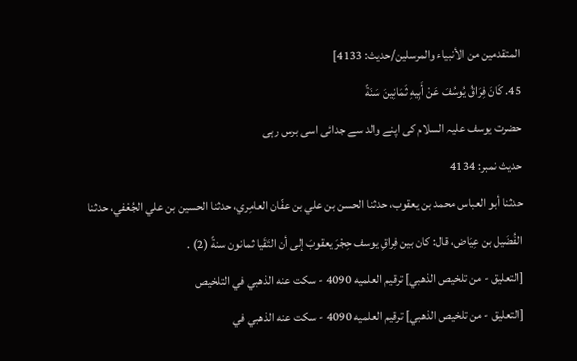المتقدمين من الأنبياء والمرسلين/حدیث: 4133]
45. كَانَ فِرَاقُ يُوسُفَ عَنْ أَبِيهِ ثَمَانِينَ سَنَةً
حضرت یوسف علیہ السلام کی اپنے والد سے جدائی اسی برس رہی
حدیث نمبر: 4134
حدثنا أبو العباس محمد بن يعقوب، حدثنا الحسن بن علي بن عفّان العامِري، حدثنا الحسين بن علي الجُعْفي، حدثنا الفُضَيل بن عِيَاض، قال: كان بين فِراقِ يوسف حِجْرَ يعقوبَ إلى أن التَقَيا ثمانون سنةً (2) .
[التعليق - من تلخيص الذهبي] ترقيم العلميه 4090 - سكت عنه الذهبي في التلخيص
[التعليق - من تلخيص الذهبي] ترقيم العلميه 4090 - سكت عنه الذهبي في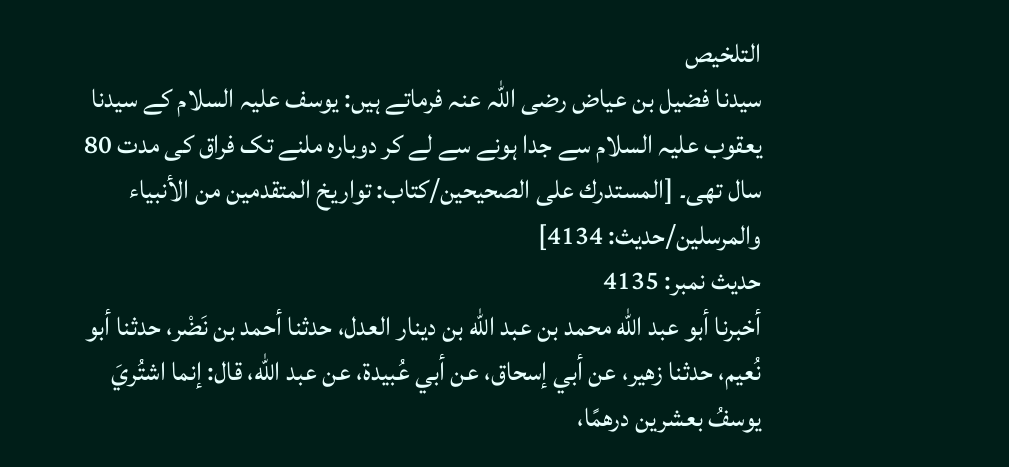التلخيص
سیدنا فضیل بن عیاض رضی اللہ عنہ فرماتے ہیں: یوسف علیہ السلام کے سیدنا یعقوب علیہ السلام سے جدا ہونے سے لے کر دوبارہ ملنے تک فراق کی مدت 80 سال تھی۔ [المستدرك على الصحيحين/كتاب: تواريخ المتقدمين من الأنبياء والمرسلين/حدیث: 4134]
حدیث نمبر: 4135
أخبرنا أبو عبد الله محمد بن عبد الله بن دينار العدل، حدثنا أحمد بن نَضْر، حدثنا أبو نُعيم، حدثنا زهير، عن أبي إسحاق، عن أبي عُبيدة، عن عبد الله، قال: إنما اشتُريَ يوسفُ بعشرين درهمًا،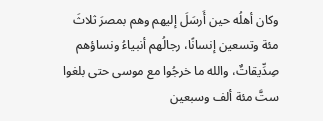وكان أهلُه حين أَرسَلَ إليهم وهم بمصرَ ثلاثَ مئة وتسعين إنسانًا، رجالُهم أنبياءُ ونساؤهم صِدِّيقاتٌ، والله ما خرجُوا مع موسى حتى بلغوا ستَّ مئة ألف وسبعين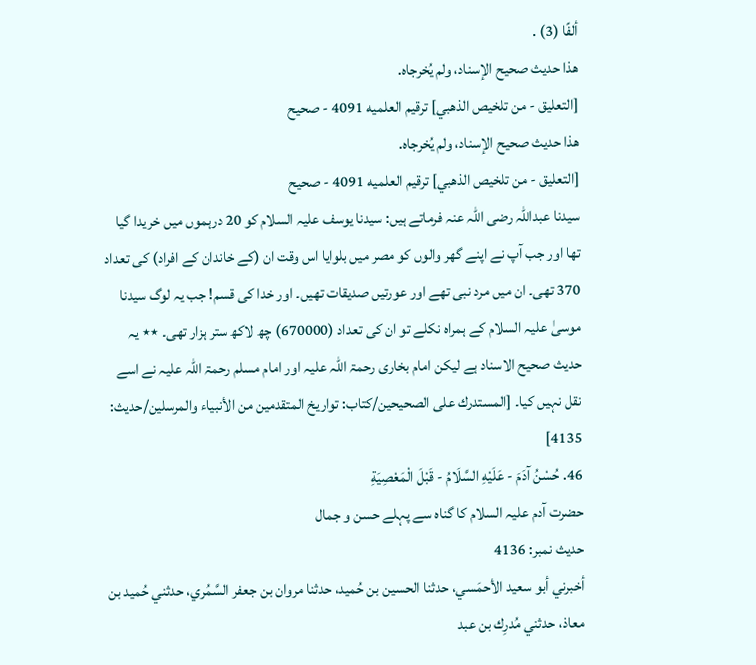ألفًا (3) .
هذا حديث صحيح الإسناد، ولم يُخرجاه.
[التعليق - من تلخيص الذهبي] ترقيم العلميه 4091 - صحيح
هذا حديث صحيح الإسناد، ولم يُخرجاه.
[التعليق - من تلخيص الذهبي] ترقيم العلميه 4091 - صحيح
سیدنا عبداللہ رضی اللہ عنہ فرماتے ہیں: سیدنا یوسف علیہ السلام کو 20 درہموں میں خریدا گیا تھا اور جب آپ نے اپنے گھر والوں کو مصر میں بلوایا اس وقت ان (کے خاندان کے افراد) کی تعداد 370 تھی۔ ان میں مرد نبی تھے اور عورتیں صدیقات تھیں۔ اور خدا کی قسم! جب یہ لوگ سیدنا موسیٰ علیہ السلام کے ہمراہ نکلے تو ان کی تعداد (670000) چھ لاکھ ستر ہزار تھی۔ ٭٭ یہ حدیث صحیح الاسناد ہے لیکن امام بخاری رحمۃ اللہ علیہ اور امام مسلم رحمۃ اللہ علیہ نے اسے نقل نہیں کیا۔ [المستدرك على الصحيحين/كتاب: تواريخ المتقدمين من الأنبياء والمرسلين/حدیث: 4135]
46. حُسْنُ آدَمَ - عَلَيْهِ السَّلَامُ - قَبْلَ الْمَعْصِيَةِ
حضرت آدم علیہ السلام کا گناہ سے پہلے حسن و جمال
حدیث نمبر: 4136
أخبرني أبو سعيد الأحمَسي، حدثنا الحسين بن حُميد، حدثنا مروان بن جعفر السَّمُري، حدثني حُميد بن معاذ، حدثني مُدرِك بن عبد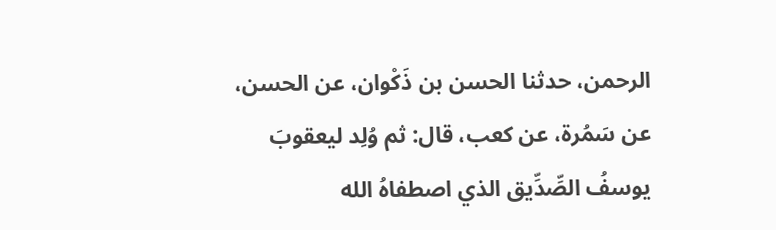الرحمن، حدثنا الحسن بن ذَكْوان، عن الحسن، عن سَمُرة، عن كعب، قال: ثم وُلِد ليعقوبَ يوسفُ الصِّدِّيق الذي اصطفاهُ الله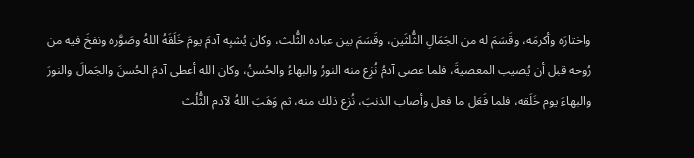واختارَه وأكرمَه، وقَسَمَ له من الجَمَالِ الثُّلثَين، وقَسَمَ بين عباده الثُّلث، وكان يُشبِه آدمَ يومَ خَلَقَهُ اللهُ وصَوَّره ونفخَ فيه من رُوحه قبل أن يُصيب المعصيةَ، فلما عصى آدمُ نُزِع منه النورُ والبهاءُ والحُسنُ، وكان الله أعطى آدمَ الحُسنَ والجَمالَ والنورَ والبهاءَ يوم خَلَقه، فلما فَعَل ما فعل وأصاب الذنبَ، نُزع ذلك منه، ثم وَهَبَ اللهُ لآدم الثُّلُث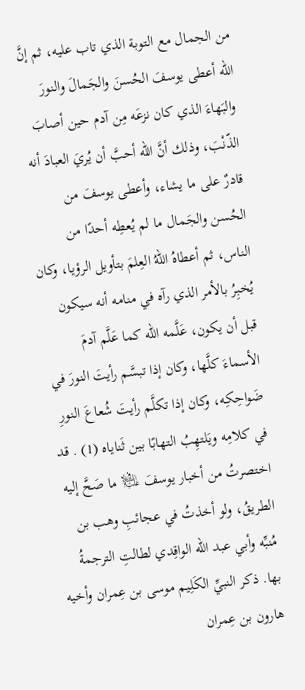من الجمال مع التوبة الذي تاب عليه، ثم إنَّ الله أعطى يوسفَ الحُسنَ والجَمالَ والنورَ والبَهاءَ الذي كان نزعَه مِن آدم حين أصابَ الذّنْبَ، وذلك أنَّ الله أحبَّ أن يُريَ العبادَ أنه قادرٌ على ما يشاء، وأعطى يوسفَ من الحُسن والجَمال ما لم يُعطِه أحدًا من الناس، ثم أعطاهُ اللهُ العِلمَ بتأويل الرؤيا، وكان يُخبِرُ بالأمر الذي رآه في منامه أنه سيكون قبل أن يكون، عَلَّمه الله كما عَلَّم آدمَ الأسماءَ كلَّها، وكان إذا تبسَّم رأيتَ النورَ في ضَواحِكِه، وكان إذا تكلَّم رأيتَ شُعاعَ النورِ في كلامِه ويَلتهِبُ التهابًا بين ثَناياه (1) . قد اختصرتُ من أخبار يوسفَ ﵇ ما صَحَّ إليه الطريقُ، ولو أخذتُ في عجائبِ وهب بن مُنبِّه وأبي عبد الله الواقِدي لطالتِ الترجمةُ بها. ذكر النبيِّ الكَلِيم موسى بن عِمران وأخيه هارون بن عِمران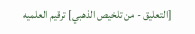[التعليق - من تلخيص الذهبي] ترقيم العلميه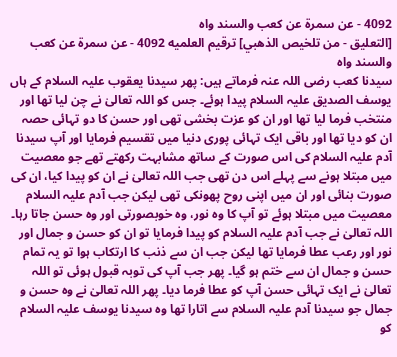4092 - عن سمرة عن كعب والسند واه
[التعليق - من تلخيص الذهبي] ترقيم العلميه 4092 - عن سمرة عن كعب والسند واه
سیدنا کعب رضی اللہ عنہ فرماتے ہیں: پھر سیدنا یعقوب علیہ السلام کے ہاں یوسف الصدیق علیہ السلام پیدا ہوئے۔ جس کو اللہ تعالیٰ نے چن لیا تھا اور منتخب فرما لیا تھا اور ان کو عزت بخشی تھی اور حسن کا دو تہائی حصہ ان کو دیا تھا اور باقی ایک تہائی پوری دنیا میں تقسیم فرمایا اور آپ سیدنا آدم علیہ السلام کی اس صورت کے ساتھ مشابہت رکھتے تھے جو معصیت میں مبتلا ہونے سے پہلے اس دن تھی جب اللہ تعالیٰ نے ان کو پیدا کیا، ان کی صورت بنائی اور ان میں اپنی روح پھونکی تھی لیکن جب آدم علیہ السلام معصیت میں مبتلا ہوئے تو آپ کا وہ نور، وہ خوبصورتی اور وہ حسن جاتا رہا۔ اللہ تعالیٰ نے جب آدم علیہ السلام کو پیدا فرمایا تو ان کو حسن و جمال اور نور اور رعب عطا فرمایا تھا لیکن جب ان سے ذنب کا ارتکاب ہوا تو یہ تمام حسن و جمال ان سے ختم ہو گیا۔ پھر جب آپ کی توبہ قبول ہوئی تو اللہ تعالیٰ نے ایک تہائی حسن آپ کو عطا فرما دیا۔ پھر اللہ تعالیٰ نے وہ حسن و جمال جو سیدنا آدم علیہ السلام سے اتارا تھا وہ سیدنا یوسف علیہ السلام کو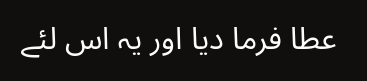عطا فرما دیا اور یہ اس لئے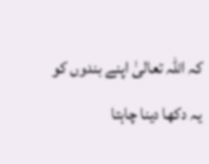کہ اللہ تعالیٰ اپنے بندوں کو یہ دکھا دینا چاہتا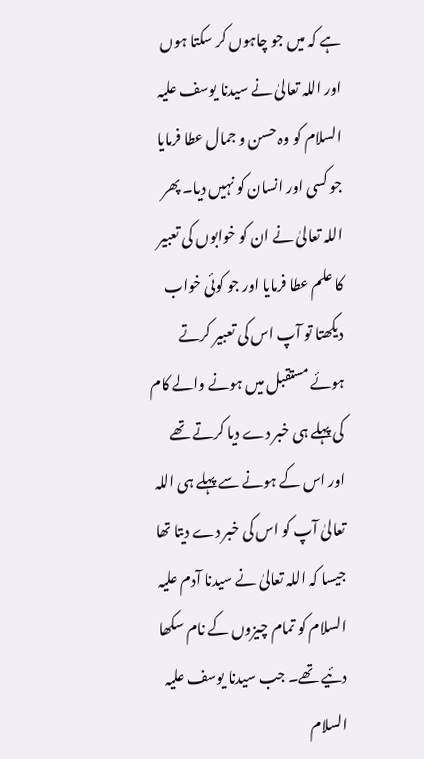ہے کہ میں جو چاہوں کر سکتا ہوں اور اللہ تعالیٰ نے سیدنا یوسف علیہ السلام کو وہ حسن و جمال عطا فرمایا جو کسی اور انسان کو نہیں دیا۔ پھر اللہ تعالیٰ نے ان کو خوابوں کی تعبیر کا علم عطا فرمایا اور جو کوئی خواب دیکھتا تو آپ اس کی تعبیر کرتے ہوئے مستقبل میں ہونے والے کام کی پہلے ہی خبر دے دیا کرتے تھے اور اس کے ہونے سے پہلے ہی اللہ تعالیٰ آپ کو اس کی خبر دے دیتا تھا جیسا کہ اللہ تعالیٰ نے سیدنا آدم علیہ السلام کو تمام چیزوں کے نام سکھا دئیے تھے۔ جب سیدنا یوسف علیہ السلام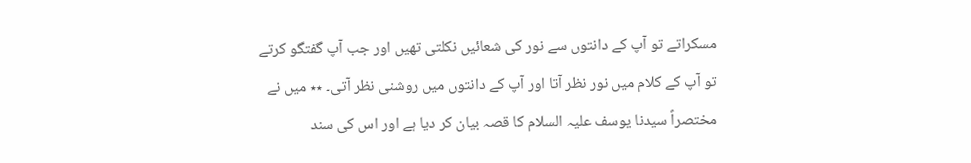مسکراتے تو آپ کے دانتوں سے نور کی شعائیں نکلتی تھیں اور جب آپ گفتگو کرتے تو آپ کے کلام میں نور نظر آتا اور آپ کے دانتوں میں روشنی نظر آتی۔ ٭٭ میں نے مختصراً سیدنا یوسف علیہ السلام کا قصہ بیان کر دیا ہے اور اس کی سند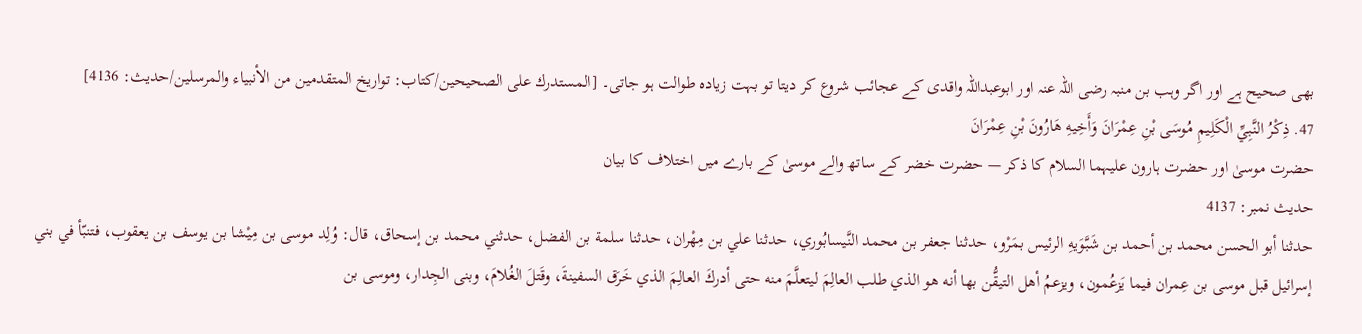بھی صحیح ہے اور اگر وہب بن منبہ رضی اللہ عنہ اور ابوعبداللہ واقدی کے عجائب شروع کر دیتا تو بہت زیادہ طوالت ہو جاتی۔ [المستدرك على الصحيحين/كتاب: تواريخ المتقدمين من الأنبياء والمرسلين/حدیث: 4136]
47. ذِكْرُ النَّبِيِّ الْكَلِيمِ مُوسَى بْنِ عِمْرَانَ وَأَخِيهِ هَارُونَ بْنِ عِمْرَانَ
حضرت موسیٰ اور حضرت ہارون علیہما السلام کا ذکر — حضرت خضر کے ساتھ والے موسیٰ کے بارے میں اختلاف کا بیان
حدیث نمبر: 4137
حدثنا أبو الحسن محمد بن أحمد بن شَبَّوَيهِ الرئيس بمَرْو، حدثنا جعفر بن محمد النَّيسابُوري، حدثنا علي بن مِهْران، حدثنا سلمة بن الفضل، حدثني محمد بن إسحاق، قال: وُلِد موسى بن مِيْشا بن يوسف بن يعقوب، فتنبّأ في بني إسرائيل قبل موسى بن عِمران فيما يَزعُمون، ويزعمُ أهل التيقُّن بها أنه هو الذي طلب العالِمَ ليتعلَّمَ منه حتى أدركَ العالِمَ الذي خَرَق السفينةَ، وقَتلَ الغُلامَ، وبنى الجِدار، وموسى بن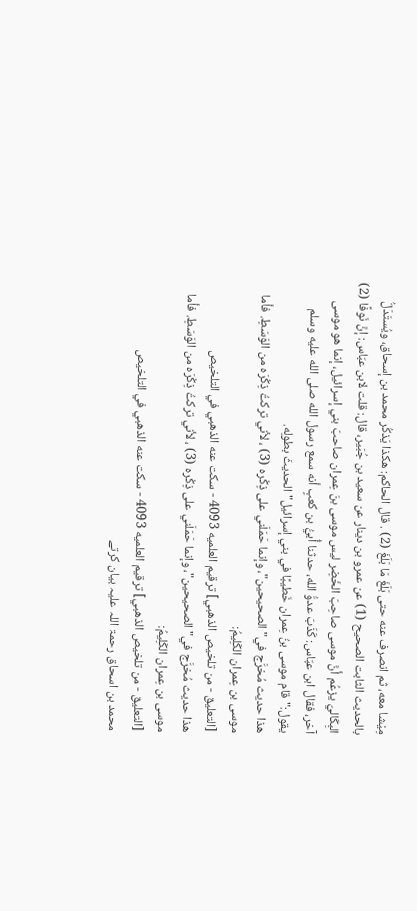مِيْشا معه، ثم انصرف عنه حتى بَلَغَ مَا بَلَغَ (2) . قال الحاكم: هكذا يَذكُر محمد بن إسحاق، ويُستَدَلُّ بالحديث الثابت الصحيح (1) عن عمرو بن دينار عن سعيد بن جُبَير، قال: قلت لابن عبّاس: إنَّ نَوفًا (2) البِكَاليّ يزعُم أنَّ موسى صاحِبَ الخَضِر ليس موسى بنَ عِمران صاحبَ بني إسرائيل، إنما هو موسى آخر، فقال ابن عبّاس: كَذَبَ عدوُّ الله، حدثنا أُبيُّ بن كعبٍ أنه سمع رسول الله صلى الله عليه وسلم يقول:"قام موسى بنُ عِمران خَطيبًا في بني إسرائيل" الحديثَ بطولِه.
هذا حديث مُخرَّج في"الصحيحين"، وإنما حَمَلَني على ذِكْره (3) ، لأني تركتُ ذِكْرَه من الوَسَطِ. فأما موسى بن عِمران الكَلِيمُ:
[التعليق - من تلخيص الذهبي] ترقيم العلميه 4093 - سكت عنه الذهبي في التلخيص
هذا حديث مُخرَّج في"الصحيحين"، وإنما حَمَلَني على ذِكْره (3) ، لأني تركتُ ذِكْرَه من الوَسَطِ. فأما موسى بن عِمران الكَلِيمُ:
[التعليق - من تلخيص الذهبي] ترقيم العلميه 4093 - سكت عنه الذهبي في التلخيص
محمد بن اسحاق رحمۃ اللہ علیہ بیان کرتے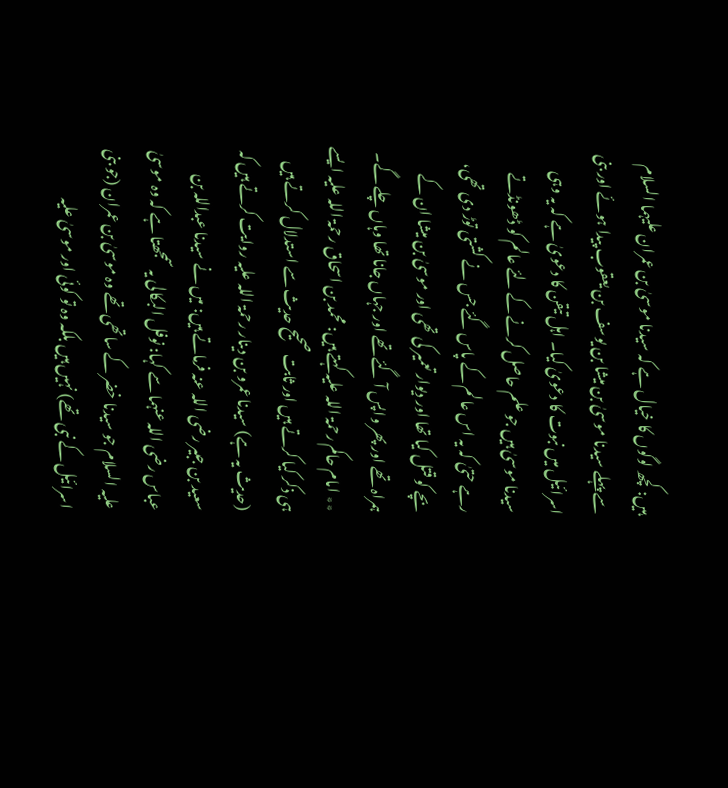ہیں: کچھ لوگوں کا خیال ہے کہ سیدنا موسیٰ بن عمران علیہما السلام سے پہلے سیدنا موسیٰ بن میشا بن یوسف بن یعقوب پیدا ہوئے اور بنی اسرائیل میں نبوت کا دعویٰ کیا۔ اہل تیقن کا دعویٰ ہے کہ یہ وہی سیدنا موسیٰ ہیں جو علم حاصل کرنے کے لئے عالم کو ڈھونڈتے رہے حتیٰ کہ یہ اس عالم کے پاس گئے جس نے کشتی توڑ دی تھی، بچے کو قتل کیا تھا اور دیوار تعمیر کی تھی اور موسیٰ بن میشا ان کے ہمراہ تھے اور پھر واپس آ گئے تھے اور جہاں جانا تھا وہاں چلے گے۔ ٭٭ امام حاکم رحمۃ اللہ علیہ کہتے ہیں: محمد بن اسحاق رحمۃ اللہ علیہ ایسے ہی ذکر کیا کرتے ہیں اور ثابت صحیح حدیث سے استدلال کرتے ہیں (حدیث یہ ہے) سیدنا عمرو بن دینار رحمۃ اللہ علیہ روایت کرتے ہیں کہ سعید بن جبیر رضی اللہ عنہ فرماتے ہیں: میں نے سیدنا عبداللہ بن عباس رضی اللہ عنہما سے کہا: نوفل البکالی یہ سمجھتا ہے کہ وہ موسیٰ علیہ السلام جو سیدنا خضر کے ساتھی تھے وہ موسیٰ بن عمران (جو بنی اسرائیل کے نبی تھے) نہیں ہیں بلکہ وہ تو کوئی اور موسیٰ علیہ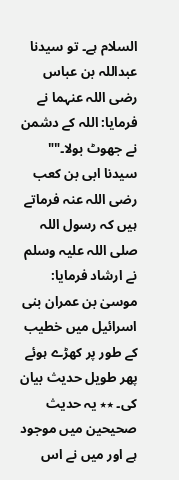السلام ہے۔ تو سیدنا عبداللہ بن عباس رضی اللہ عنہما نے فرمایا: اللہ کے دشمن نے جھوٹ بولا۔"" سیدنا ابی بن کعب رضی اللہ عنہ فرماتے ہیں کہ رسول اللہ صلی اللہ علیہ وسلم نے ارشاد فرمایا: موسیٰ بن عمران بنی اسرائیل میں خطیب کے طور پر کھڑے ہوئے پھر طویل حدیث بیان کی۔ ٭٭ یہ حدیث صحیحین میں موجود ہے اور میں نے اس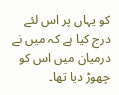کو یہاں پر اس لئے درج کیا ہے کہ میں نے درمیان میں اس کو چھوڑ دیا تھا۔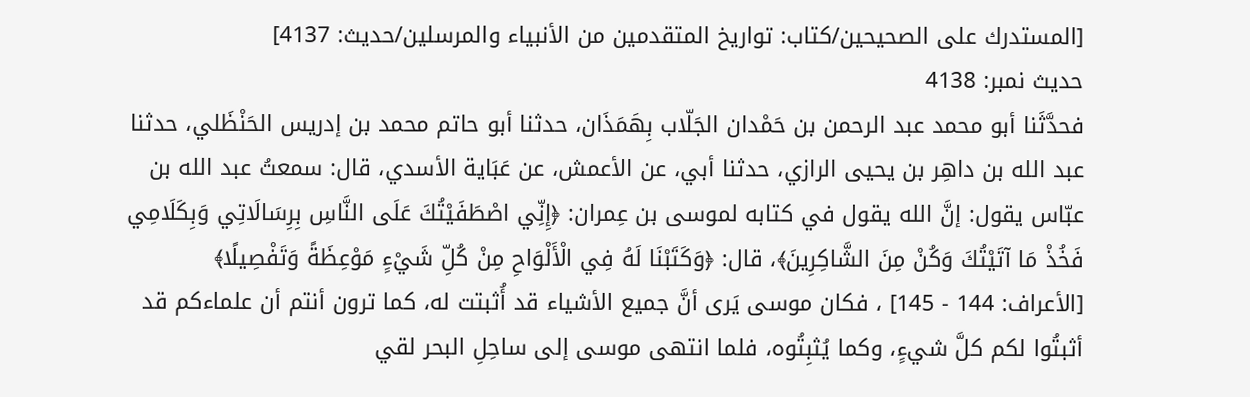[المستدرك على الصحيحين/كتاب: تواريخ المتقدمين من الأنبياء والمرسلين/حدیث: 4137]
حدیث نمبر: 4138
فحدَّثَنا أبو محمد عبد الرحمن بن حَمْدان الجَلّاب بِهَمَذَان، حدثنا أبو حاتم محمد بن إدريس الحَنْظَلي، حدثنا عبد الله بن داهِر بن يحيى الرازي، حدثنا أبي، عن الأعمش، عن عَبَاية الأسدي، قال: سمعتُ عبد الله بن عبّاس يقول: إنَّ الله يقول في كتابه لموسى بن عِمران: ﴿إِنِّي اصْطَفَيْتُكَ عَلَى النَّاسِ بِرِسَالَاتِي وَبِكَلَامِي فَخُذْ مَا آتَيْتُكَ وَكُنْ مِنَ الشَّاكِرِينَ﴾، قال: ﴿وَكَتَبْنَا لَهُ فِي الْأَلْوَاحِ مِنْ كُلِّ شَيْءٍ مَوْعِظَةً وَتَفْصِيلًا﴾ [الأعراف: 144 - 145] ، فكان موسى يَرى أنَّ جميع الأشياء قد أُثبتت له، كما ترون أنتم أن علماءكم قد أثبتُوا لكم كلَّ شيءٍ، وكما يُثبِتُوه، فلما انتهى موسى إلى ساحِلِ البحر لقي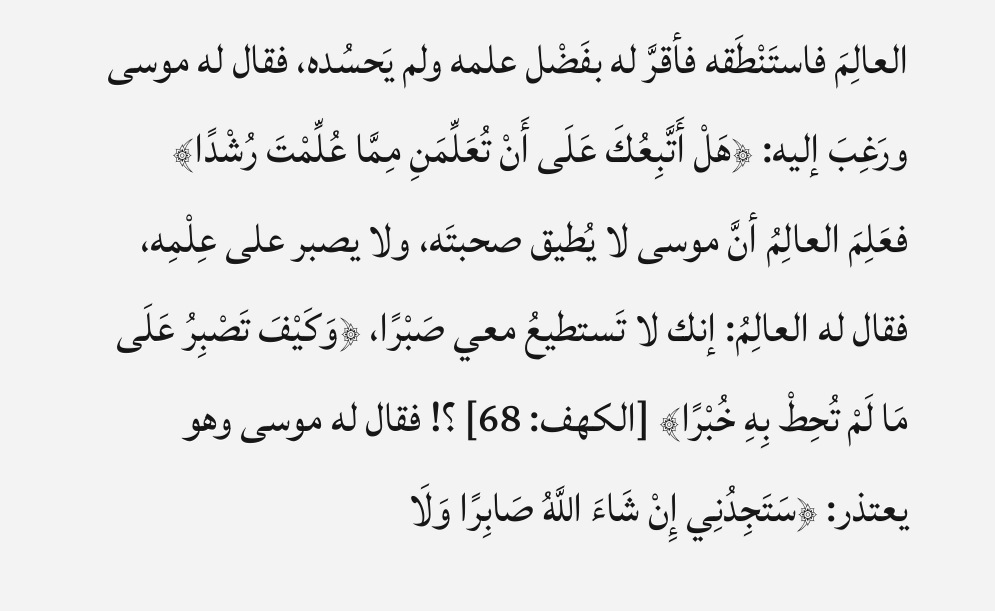العالِمَ فاستَنْطَقه فأقرَّ له بفَضْل علمه ولم يَحسُده، فقال له موسى ورَغِبَ إليه: ﴿هَلْ أَتَّبِعُكَ عَلَى أَنْ تُعَلِّمَنِ مِمَّا عُلِّمْتَ رُشْدًا﴾ فعَلِمَ العالِمُ أنَّ موسى لا يُطيق صحبتَه، ولا يصبر على عِلْمِه، فقال له العالِمُ: إنك لا تَستطيعُ معي صَبْرًا، ﴿وَكَيْفَ تَصْبِرُ عَلَى مَا لَمْ تُحِطْ بِهِ خُبْرًا﴾ [الكهف: 68] ؟! فقال له موسى وهو يعتذر: ﴿سَتَجِدُنِي إِنْ شَاءَ اللَّهُ صَابِرًا وَلَا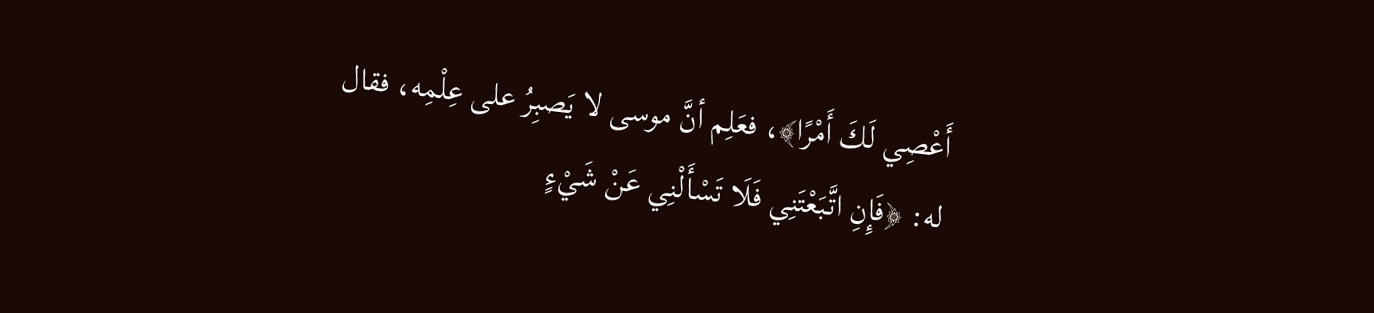أَعْصِي لَكَ أَمْرًا﴾، فعَلِم أنَّ موسى لا يَصبِرُ على عِلْمِه، فقال له: ﴿فَإِنِ اتَّبَعْتَنِي فَلَا تَسْأَلْنِي عَنْ شَيْءٍ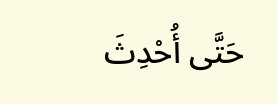حَتَّى أُحْدِثَ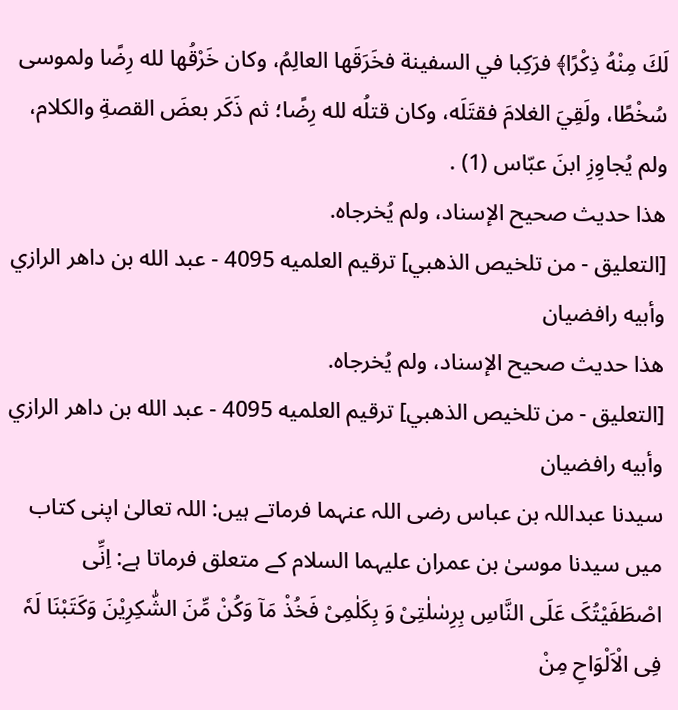لَكَ مِنْهُ ذِكْرًا﴾ فرَكِبا في السفينة فخَرَقَها العالِمُ، وكان خَرْقُها لله رِضًا ولموسى سُخْطًا، ولَقِيَ الغلامَ فقتَلَه، وكان قتلُه لله رِضًا؛ ثم ذَكَر بعضَ القصةِ والكلام، ولم يُجاوِزِ ابنَ عبّاس (1) .
هذا حديث صحيح الإسناد، ولم يُخرجاه.
[التعليق - من تلخيص الذهبي] ترقيم العلميه 4095 - عبد الله بن داهر الرازي وأبيه رافضيان
هذا حديث صحيح الإسناد، ولم يُخرجاه.
[التعليق - من تلخيص الذهبي] ترقيم العلميه 4095 - عبد الله بن داهر الرازي وأبيه رافضيان
سیدنا عبداللہ بن عباس رضی اللہ عنہما فرماتے ہیں: اللہ تعالیٰ اپنی کتاب میں سیدنا موسیٰ بن عمران علیہما السلام کے متعلق فرماتا ہے: اِنِّی اصْطَفَیْتُکَ عَلَی النَّاسِ بِرِسٰلٰتِیْ وَ بِکَلٰمِیْ فَخُذْ مَآ وَکُنْ مِّنَ الشّٰکِرِیْنَ وَکَتَبْنَا لَہٗ فِی الْاَلْوَاحِ مِنْ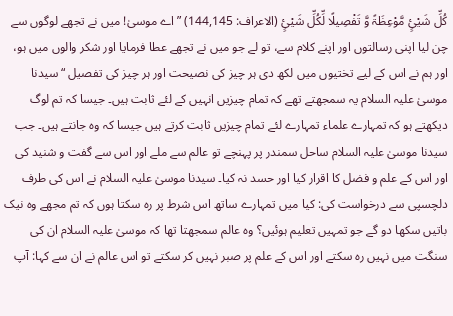کُلِّ شَیْئٍ مَّوْعِظَۃً وَّ تَفْصِیلًا لِّکُلِّ شَیْئٍ (الاعراف: 144,145) ” اے موسیٰ! میں نے تجھے لوگوں سے چن لیا اپنی رسالتوں اور اپنے کلام سے، تو لے جو میں نے تجھے عطا فرمایا اور شکر والوں میں ہو، اور ہم نے اس کے لیے تختیوں میں لکھ دی ہر چیز کی نصیحت اور ہر چیز کی تفصیل “ سیدنا موسیٰ علیہ السلام یہ سمجھتے تھے کہ تمام چیزیں انہیں کے لئے ثابت ہیں۔ جیسا کہ تم لوگ دیکھتے ہو کہ تمہارے علماء تمہارے لئے تمام چیزیں ثابت کرتے ہیں جیسا کہ وہ جانتے ہیں۔ جب سیدنا موسیٰ علیہ السلام ساحل سمندر پر پہنچے تو عالم سے ملے اور اس سے گفت و شنید کی اور اس کے علم و فضل کا اقرار کیا اور حسد نہ کیا۔ سیدنا موسیٰ علیہ السلام نے اس کی طرف دلچسپی سے درخواست کی: کیا میں تمہارے ساتھ اس شرط پر رہ سکتا ہوں کہ تم مجھے وہ نیک باتیں سکھا دو گے جو تمہیں تعلیم ہوئیں؟ وہ عالم سمجھتا تھا کہ موسیٰ علیہ السلام ان کی سنگت میں نہیں رہ سکتے اور اس کے علم پر صبر نہیں کر سکتے تو اس عالم نے ان سے کہا: آپ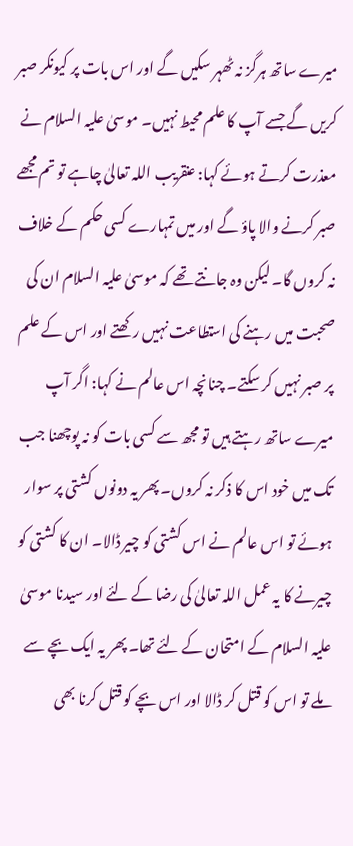میرے ساتھ ہرگز نہ ٹھہر سکیں گے اور اس بات پر کیونکر صبر کریں گے جسے آپ کا علم محیط نہیں۔ موسیٰ علیہ السلام نے معذرت کرتے ہوئے کہا: عنقریب اللہ تعالیٰ چاہے تو تم مجھے صبر کرنے والا پاؤ گے اور میں تمہارے کسی حکم کے خلاف نہ کروں گا۔ لیکن وہ جانتے تھے کہ موسیٰ علیہ السلام ان کی صحبت میں رہنے کی استطاعت نہیں رکھتے اور اس کے علم پر صبر نہیں کر سکتے۔ چنانچہ اس عالم نے کہا: اگر آپ میرے ساتھ رہتے ہیں تو مجھ سے کسی بات کو نہ پوچھنا جب تک میں خود اس کا ذکر نہ کروں۔ پھر یہ دونوں کشتی پر سوار ہوئے تو اس عالم نے اس کشتی کو چیر ڈالا۔ ان کا کشتی کو چیرنے کا یہ عمل اللہ تعالیٰ کی رضا کے لئے اور سیدنا موسیٰ علیہ السلام کے امتحان کے لئے تھا۔ پھر یہ ایک بچے سے ملے تو اس کو قتل کر ڈالا اور اس بچے کو قتل کرنا بھی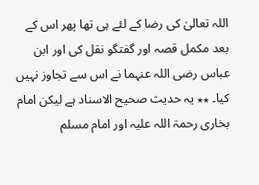اللہ تعالیٰ کی رضا کے لئے ہی تھا پھر اس کے بعد مکمل قصہ اور گفتگو نقل کی اور ابن عباس رضی اللہ عنہما نے اس سے تجاوز نہیں کیا۔ ٭٭ یہ حدیث صحیح الاسناد ہے لیکن امام بخاری رحمۃ اللہ علیہ اور امام مسلم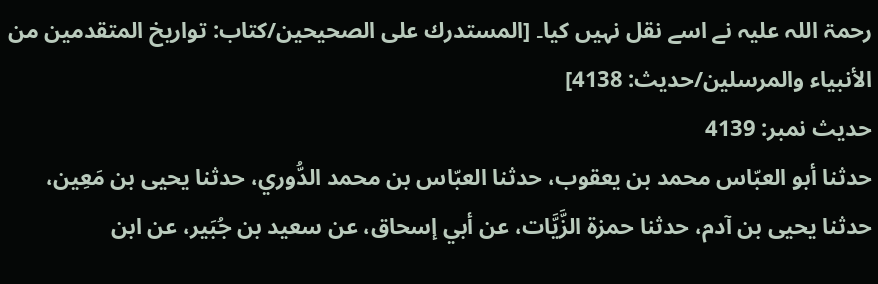رحمۃ اللہ علیہ نے اسے نقل نہیں کیا۔ [المستدرك على الصحيحين/كتاب: تواريخ المتقدمين من الأنبياء والمرسلين/حدیث: 4138]
حدیث نمبر: 4139
حدثنا أبو العبّاس محمد بن يعقوب، حدثنا العبّاس بن محمد الدُّوري، حدثنا يحيى بن مَعِين، حدثنا يحيى بن آدم، حدثنا حمزة الزَّيَّات، عن أبي إسحاق، عن سعيد بن جُبَير، عن ابن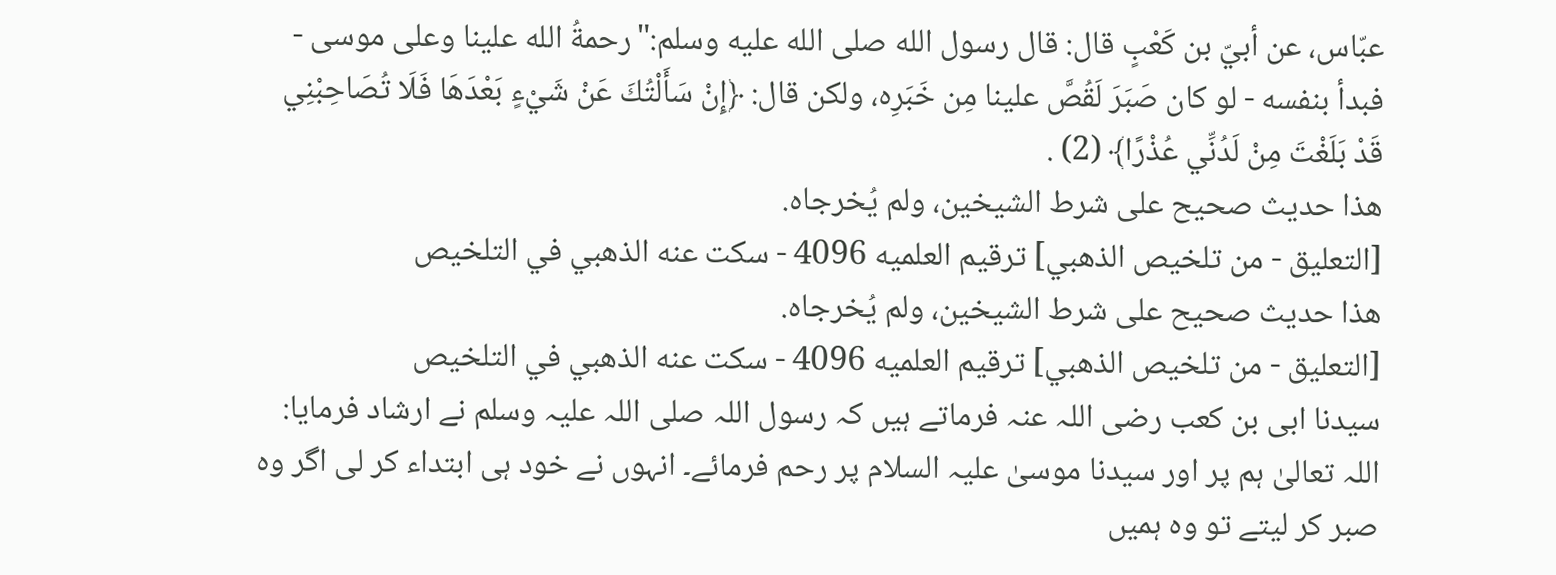عبّاس، عن أبيّ بن كَعْبٍ قال: قال رسول الله صلى الله عليه وسلم:"رحمةُ الله علينا وعلى موسى - فبدأ بنفسه - لو كان صَبَرَ لَقُصَّ علينا مِن خَبَرِه، ولكن قال: ﴿إِنْ سَأَلْتُكَ عَنْ شَيْءٍ بَعْدَهَا فَلَا تُصَاحِبْنِي قَدْ بَلَغْتَ مِنْ لَدُنِّي عُذْرًا﴾ (2) .
هذا حديث صحيح على شرط الشيخين، ولم يُخرجاه.
[التعليق - من تلخيص الذهبي] ترقيم العلميه 4096 - سكت عنه الذهبي في التلخيص
هذا حديث صحيح على شرط الشيخين، ولم يُخرجاه.
[التعليق - من تلخيص الذهبي] ترقيم العلميه 4096 - سكت عنه الذهبي في التلخيص
سیدنا ابی بن کعب رضی اللہ عنہ فرماتے ہیں کہ رسول اللہ صلی اللہ علیہ وسلم نے ارشاد فرمایا: اللہ تعالیٰ ہم پر اور سیدنا موسیٰ علیہ السلام پر رحم فرمائے۔ انہوں نے خود ہی ابتداء کر لی اگر وہ صبر کر لیتے تو وہ ہمیں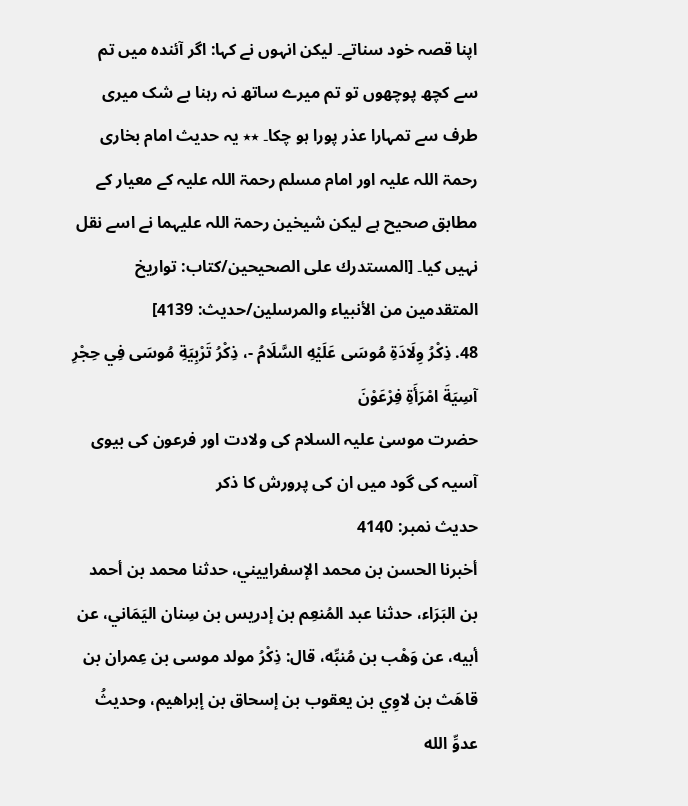اپنا قصہ خود سناتے۔ لیکن انہوں نے کہا: اگر آئندہ میں تم سے کچھ پوچھوں تو تم میرے ساتھ نہ رہنا بے شک میری طرف سے تمہارا عذر پورا ہو چکا۔ ٭٭ یہ حدیث امام بخاری رحمۃ اللہ علیہ اور امام مسلم رحمۃ اللہ علیہ کے معیار کے مطابق صحیح ہے لیکن شیخین رحمۃ اللہ علیہما نے اسے نقل نہیں کیا۔ [المستدرك على الصحيحين/كتاب: تواريخ المتقدمين من الأنبياء والمرسلين/حدیث: 4139]
48. ذِكْرُ وِلَادَةِ مُوسَى عَلَيْهِ السَّلَامُ -، ذِكْرُ تَرْبِيَةِ مُوسَى فِي حِجْرِ آسِيَةَ امْرَأَةِ فِرْعَوْنَ
حضرت موسیٰ علیہ السلام کی ولادت اور فرعون کی بیوی آسیہ کی گود میں ان کی پرورش کا ذکر
حدیث نمبر: 4140
أخبرنا الحسن بن محمد الإسفراييني، حدثنا محمد بن أحمد بن البَرَاء، حدثنا عبد المُنعِم بن إدريس بن سِنان اليَمَاني، عن أبيه، عن وَهْب بن مُنبِّه، قال: ذِكْرُ مولد موسى بن عِمران بن قاهَث بن لاوِي بن يعقوب بن إسحاق بن إبراهيم، وحديثُ عدوِّ الله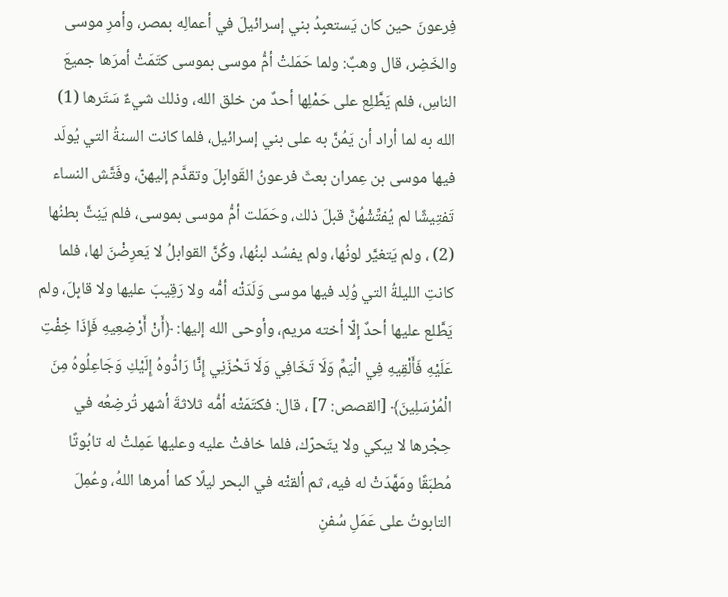فِرعونَ حين كان يَستعبِدُ بني إسرائيلَ في أعمالِه بمصر، وأمرِ موسى والخَضِر، قال وهبٌ: ولما حَمَلتْ أمُّ موسى بموسى كتَمَتْ أمرَها جميعَ الناسِ، فلم يَطَّلِع على حَمْلِها أحدٌ من خلق الله، وذلك شيءٌ سَتَرها (1) الله به لما أراد أن يَمُنَّ به على بني إسرائيل، فلما كانت السنةُ التي يُولَد فيها موسى بن عِمران بعثَ فرعونُ القَوابِلَ وتقدَّم إليهنّ، وفَتَّش النساء تَفتِيشًا لم يُفتِّشْهُنَّ قبلَ ذلك، وحَمَلت أمُّ موسى بموسى، فلم يَنِتَّ بطنُها (2) ، ولم يَتغيَّر لونُها، ولم يفسُد لبنُها، وكُنَّ القوابلُ لا يَعرِضْنَ لها، فلما كانتِ الليلةُ التي وُلِد فيها موسى وَلَدَتْه أمُّه ولا رَقِيبَ عليها ولا قابِلَ، ولم يَطَّلع عليها أحدٌ إلّا أخته مريم، وأوحى الله إليها: ﴿أَنْ أَرْضِعِيهِ فَإِذَا خِفْتِ عَلَيْهِ فَأَلْقِيهِ فِي الْيَمِّ وَلَا تَخَافِي وَلَا تَحْزَنِي إِنَّا رَادُّوهُ إِلَيْكِ وَجَاعِلُوهُ مِنَ الْمُرْسَلِينَ﴾ [القصص: 7] ، قال: فكتَمَتْه أمُّه ثلاثةَ أشهر تُرضِعُه في حِجْرها لا يبكي ولا يتَحرّك، فلما خافتْ عليه وعليها عَمِلتْ له تابُوتًا مُطبَقًا ومَهَّدَتْ له فيه، ثم ألقتْه في البحر ليلًا كما أمرها اللهُ، وعُمِلَ التابوتُ على عَمَلِ سُفنِ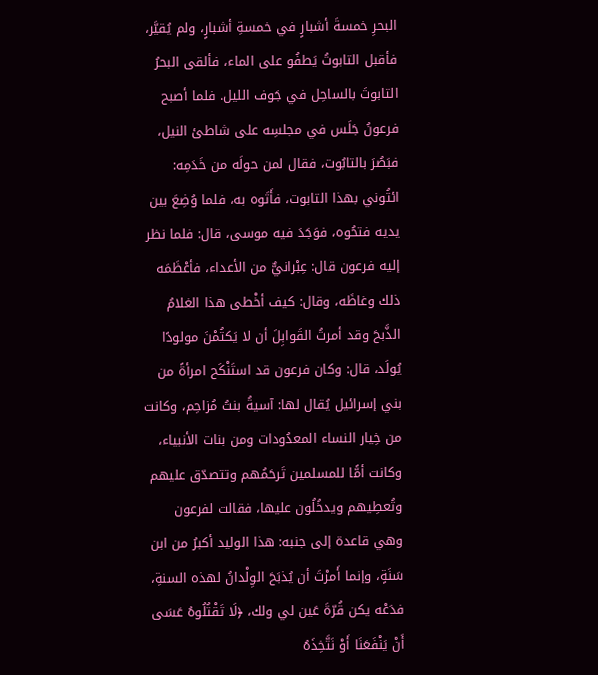البحرِ خمسةَ أشبارٍ في خمسةِ أشبارٍ، ولم يُقيَّر، فأقبل التابوتُ يَطفُو على الماء، فألقى البحرُ التابوتَ بالساحِل في جَوف الليل. فلما أصبح فرعونُ جَلَس في مجلسِه على شاطئ النيل، فبَصُرَ بالتابُوت، فقال لمن حولَه من خَدَمِه: ائتُوني بهذا التابوت، فأَتَوه به، فلما وُضِعَ بين يديه فتحُوه، فوَجَدَ فيه موسى، قال: فلما نظر إليه فرعون قال: عِبْرانيٌّ من الأعداء، فأعْظَمَه ذلك وغاظَه، وقال: كيف أخْطى هذا الغلامُ الذَّبحَ وقد أمرتُ القَوابِلَ أن لا يَكتُمْنَ مولودًا يُولَد، قال: وكان فرعون قد استَنْكَح امرأةً من بني إسرائيل يُقال لها: آسيةُ بنتُ مُزاحِم، وكانت من خِيار النساء المعدُودات ومن بنات الأنبياء، وكانت أمًّا للمسلمين تَرحَمُهم وتتصدّق عليهم وتُعطِيهم ويدخُلُون عليها، فقالت لفرعون وهي قاعدة إلى جنبه: هذا الوليد أكبرُ من ابن سَنَةٍ، وإنما أَمرْتَ أن يُذبَحَ الوِلْدانُ لهذه السنةِ، فدَعْه يكن قُرّةَ عَين لي ولك، ﴿لَا تَقْتُلُوهُ عَسَى أَنْ يَنْفَعَنَا أَوْ نَتَّخِذَهُ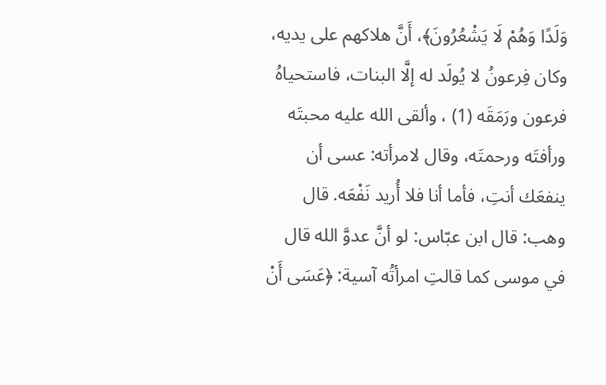وَلَدًا وَهُمْ لَا يَشْعُرُونَ﴾، أَنَّ هلاكهم على يديه، وكان فِرعونُ لا يُولَد له إلَّا البنات، فاستحياهُ فرعون ورَمَقَه (1) ، وألقى الله عليه محبتَه ورأفتَه ورحمتَه، وقال لامرأته: عسى أن ينفعَك أنتِ، فأما أنا فلا أُريد نَفْعَه. قال وهب: قال ابن عبّاس: لو أنَّ عدوَّ الله قال في موسى كما قالتِ امرأتُه آسية: ﴿عَسَى أَنْ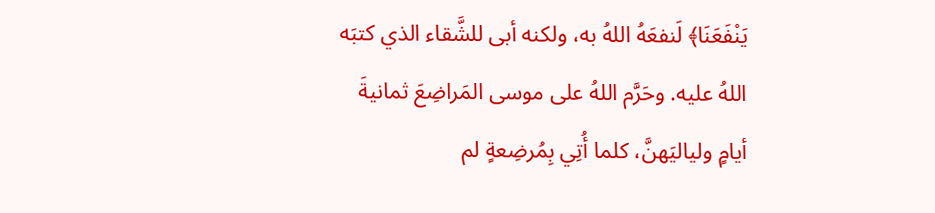يَنْفَعَنَا﴾ لَنفعَهُ اللهُ به، ولكنه أبى للشَّقاء الذي كتبَه اللهُ عليه. وحَرَّم اللهُ على موسى المَراضِعَ ثمانيةَ أيامٍ ولياليَهنَّ، كلما أُتِي بِمُرضِعةٍ لم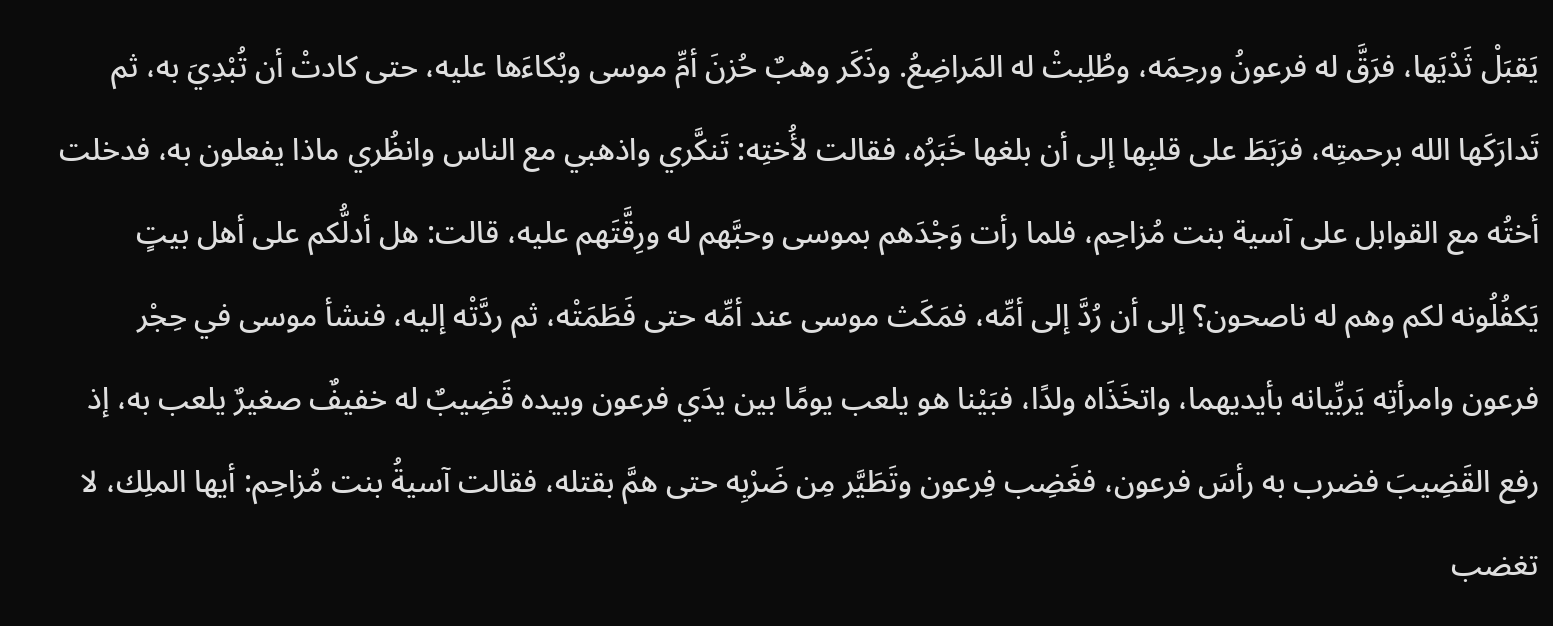يَقبَلْ ثَدْيَها، فرَقَّ له فرعونُ ورحِمَه، وطُلِبتْ له المَراضِعُ. وذَكَر وهبٌ حُزنَ أمِّ موسى وبُكاءَها عليه، حتى كادتْ أن تُبْدِيَ به، ثم تَدارَكَها الله برحمتِه، فرَبَطَ على قلبِها إلى أن بلغها خَبَرُه، فقالت لأُختِه: تَنكَّري واذهبي مع الناس وانظُري ماذا يفعلون به، فدخلت أختُه مع القوابل على آسية بنت مُزاحِم، فلما رأت وَجْدَهم بموسى وحبَّهم له ورِقَّتَهم عليه، قالت: هل أدلُّكم على أهل بيتٍ يَكفُلُونه لكم وهم له ناصحون؟ إلى أن رُدَّ إلى أمِّه، فمَكَث موسى عند أمِّه حتى فَطَمَتْه، ثم ردَّتْه إليه، فنشأ موسى في حِجْر فرعون وامرأتِه يَربِّيانه بأيديهما، واتخَذَاه ولدًا، فبَيْنا هو يلعب يومًا بين يدَي فرعون وبيده قَضِيبٌ له خفيفٌ صغيرٌ يلعب به، إذ رفع القَضِيبَ فضرب به رأسَ فرعون، فغَضِب فِرعون وتَطَيَّر مِن ضَرْبِه حتى همَّ بقتله، فقالت آسيةُ بنت مُزاحِم: أيها الملِك، لا تغضب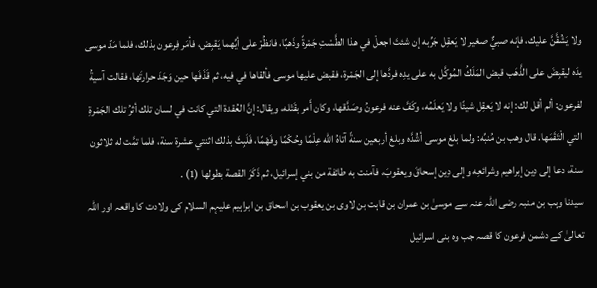ولا يَشُقَّنَّ عليك، فإنه صبيٌّ صغير لا يَعقِل جَرِّبه إن شئتَ اجعلْ في هذا الطَّسْتِ جَمْرةً وذَهبًا، فانظُرْ على أيِّهما يَقبِض، فأمَر فِرعون بذلك، فلما مَدّ موسى يدَه ليقبِضَ على الذَّهَب قبض المَلَكُ المُوكَّل به على يدِه فردَّها إلى الجَمْرة، فقبض عليها موسى فألقاها في فيه، ثم قَذَفَها حين وَجَدَ حرارتَها، فقالت آسيةُ لفرعون: ألم أقل لك: إنه لا يَعقِل شيئًا ولا يَعلَمُه، وكَفَّ عنه فرعونُ وصَدَّقها، وكان أَمر بقَتْله، ويقال: إنَّ العُقدة التي كانت في لسان تلك أثرُ تلك الجَمْرةِ التي الْتَقَمَها. قال وهب بن مُنبِّه: ولما بلغ موسى أشُدَّه وبلغ أربعين سنةً آتاهُ الله عِلْمًا وحُكْمًا وفَهْمًا، فَلَبِثَ بذلك اثنتي عشرة سنة، فلما تمَّت له ثلاثون سنة، دعا إلى دِين إبراهيم وشرائعِه وإلى دِين إسحاقَ ويعقوبَ، فآمنت به طائفة من بني إسرائيل، ثم ذَكَرَ القصة بطولها (1) .
سیدنا وہب بن منبہ رضی اللہ عنہ سے موسیٰ بن عمران بن قاہت بن لاوی بن یعقوب بن اسحاق بن ابراہیم علیہم السلام کی ولادت کا واقعہ اور اللہ تعالیٰ کے دشمن فرعون کا قصہ جب وہ بنی اسرائیل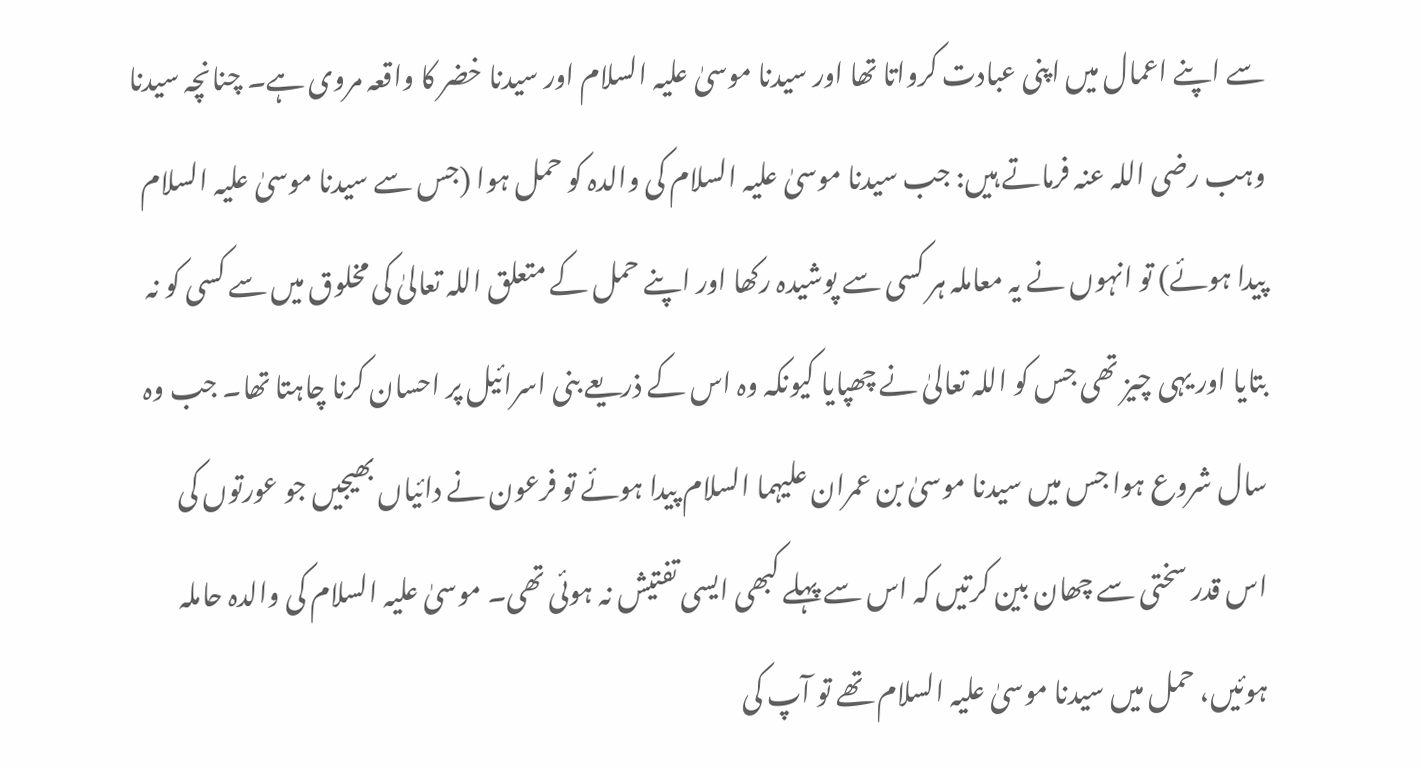سے اپنے اعمال میں اپنی عبادت کرواتا تھا اور سیدنا موسیٰ علیہ السلام اور سیدنا خضر کا واقعہ مروی ہے۔ چنانچہ سیدنا وہب رضی اللہ عنہ فرماتے ہیں: جب سیدنا موسیٰ علیہ السلام کی والدہ کو حمل ہوا (جس سے سیدنا موسیٰ علیہ السلام پیدا ہوئے) تو انہوں نے یہ معاملہ ہر کسی سے پوشیدہ رکھا اور اپنے حمل کے متعلق اللہ تعالیٰ کی مخلوق میں سے کسی کو نہ بتایا اور یہی چیز تھی جس کو اللہ تعالیٰ نے چھپایا کیونکہ وہ اس کے ذریعے بنی اسرائیل پر احسان کرنا چاہتا تھا۔ جب وہ سال شروع ہوا جس میں سیدنا موسیٰ بن عمران علیہما السلام پیدا ہوئے تو فرعون نے دائیاں بھیجیں جو عورتوں کی اس قدر سختی سے چھان بین کرتیں کہ اس سے پہلے کبھی ایسی تفتیش نہ ہوئی تھی۔ موسیٰ علیہ السلام کی والدہ حاملہ ہوئیں، حمل میں سیدنا موسیٰ علیہ السلام تھے تو آپ کی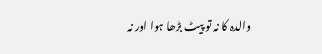والدہ کا نہ تو پیٹ بڑھا ہوا اور نہ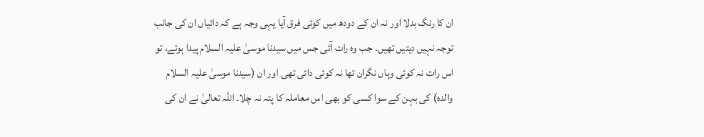ان کا رنگ بدلا اور نہ ان کے دودھ میں کوئی فرق آیا یہی وجہ ہے کہ دائیاں ان کی جانب توجہ نہیں دیتیں تھیں۔ جب وہ رات آئی جس میں سیدنا موسیٰ علیہ السلام پیدا ہوئے، تو اس رات نہ کوئی وہاں نگران تھا نہ کوئی دائی تھی اور ان (سیدنا موسیٰ علیہ السلام والدہ) کی بہن کے سوا کسی کو بھی اس معاملہ کا پتہ نہ چلا۔ اللہ تعالیٰ نے ان کی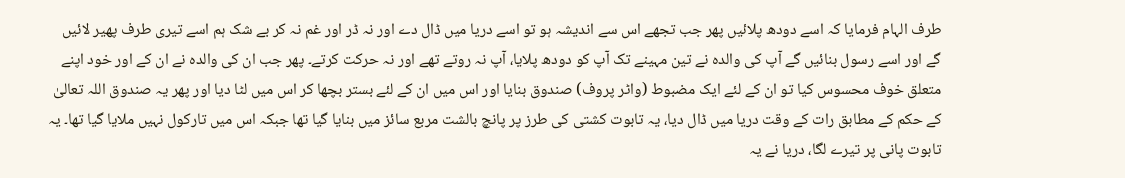طرف الہام فرمایا کہ اسے دودھ پلائیں پھر جب تجھے اس سے اندیشہ ہو تو اسے دریا میں ڈال دے اور نہ ڈر اور غم نہ کر بے شک ہم اسے تیری طرف پھیر لائیں گے اور اسے رسول بنائیں گے آپ کی والدہ نے تین مہینے تک آپ کو دودھ پلایا، آپ نہ روتے تھے اور نہ حرکت کرتے۔ پھر جب ان کی والدہ نے ان کے اور خود اپنے متعلق خوف محسوس کیا تو ان کے لئے ایک مضبوط (واٹر پروف) صندوق بنایا اور اس میں ان کے لئے بستر بچھا کر اس میں لٹا دیا اور پھر یہ صندوق اللہ تعالیٰ کے حکم کے مطابق رات کے وقت دریا میں ڈال دیا، یہ تابوت کشتی کی طرز پر پانچ بالشت مربع سائز میں بنایا گیا تھا جبکہ اس میں تارکول نہیں ملایا گیا تھا۔ یہ تابوت پانی پر تیرے لگا، دریا نے یہ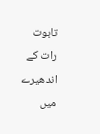تابوت رات کے اندھیرے میں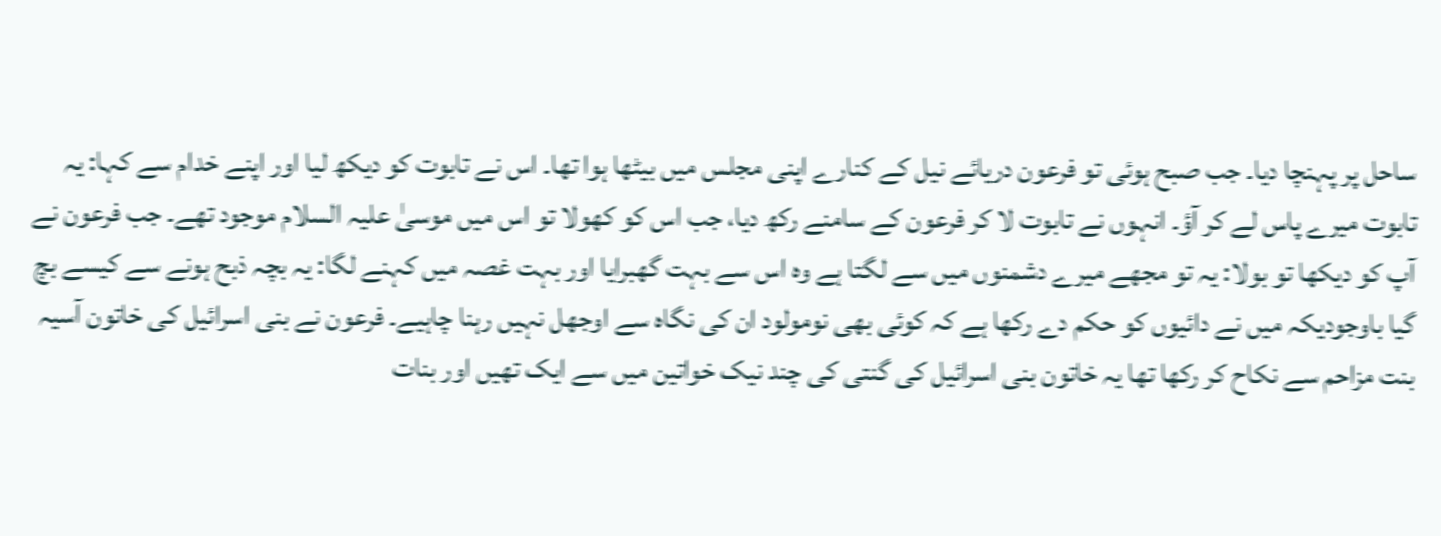ساحل پر پہنچا دیا۔ جب صبح ہوئی تو فرعون دریائے نیل کے کنارے اپنی مجلس میں بیٹھا ہوا تھا۔ اس نے تابوت کو دیکھ لیا اور اپنے خدام سے کہا: یہ تابوت میرے پاس لے کر آؤ۔ انہوں نے تابوت لا کر فرعون کے سامنے رکھ دیا، جب اس کو کھولا تو اس میں موسیٰ علیہ السلام موجود تھے۔ جب فرعون نے آپ کو دیکھا تو بولا: یہ تو مجھے میرے دشمنوں میں سے لگتا ہے وہ اس سے بہت گھبرایا اور بہت غصہ میں کہنے لگا: یہ بچہ ذبح ہونے سے کیسے بچ گیا باوجودیکہ میں نے دائیوں کو حکم دے رکھا ہے کہ کوئی بھی نومولود ان کی نگاہ سے اوجھل نہیں رہنا چاہیے۔ فرعون نے بنی اسرائیل کی خاتون آسیہ بنت مزاحم سے نکاح کر رکھا تھا یہ خاتون بنی اسرائیل کی گنتی کی چند نیک خواتین میں سے ایک تھیں اور بنات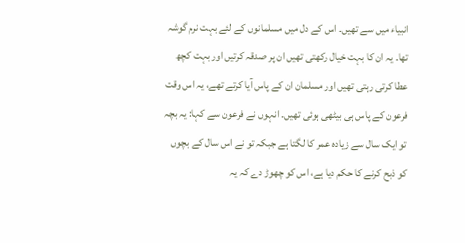انبیاء میں سے تھیں۔ اس کے دل میں مسلمانوں کے لئے بہت نرم گوشہ تھا۔ یہ ان کا بہت خیال رکھتی تھیں ان پر صدقہ کرتیں اور بہت کچھ عطا کرتی رہتی تھیں اور مسلمان ان کے پاس آیا کرتے تھے، یہ اس وقت فرعون کے پاس ہی بیٹھی ہوئی تھیں۔ انہوں نے فرعون سے کہا: یہ بچہ تو ایک سال سے زیادہ عمر کا لگتا ہے جبکہ تو نے اس سال کے بچوں کو ذبح کرنے کا حکم دیا ہے، اس کو چھوڑ دے کہ یہ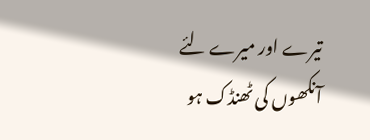تیرے اور میرے لئے آنکھوں کی ٹھنڈک ہو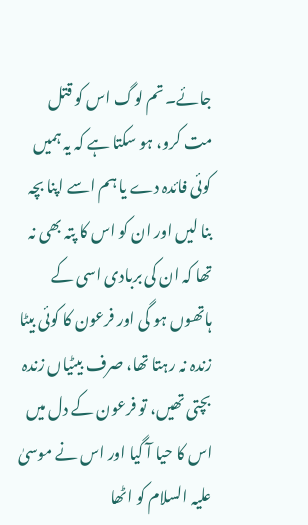جائے۔ تم لوگ اس کو قتل مت کرو، ہو سکتا ہے کہ یہ ہمیں کوئی فائدہ دے یا ہم اسے اپنا بچہ بنا لیں اور ان کو اس کا پتہ بھی نہ تھا کہ ان کی بربادی اسی کے ہاتھوں ہو گی اور فرعون کا کوئی بیٹا زندہ نہ رہتا تھا، صرف بیٹیاں زندہ بچتی تھیں، تو فرعون کے دل میں اس کا حیا آ گیا اور اس نے موسیٰ علیہ السلام کو اٹھا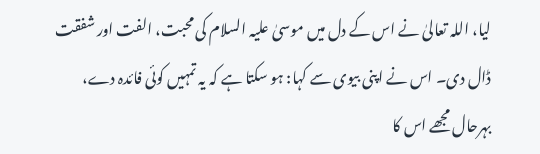لیا، اللہ تعالیٰ نے اس کے دل میں موسیٰ علیہ السلام کی محبت، الفت اور شفقت ڈال دی۔ اس نے اپنی بیوی سے کہا: ہو سکتا ہے کہ یہ تمہیں کوئی فائدہ دے، بہرحال مجھے اس کا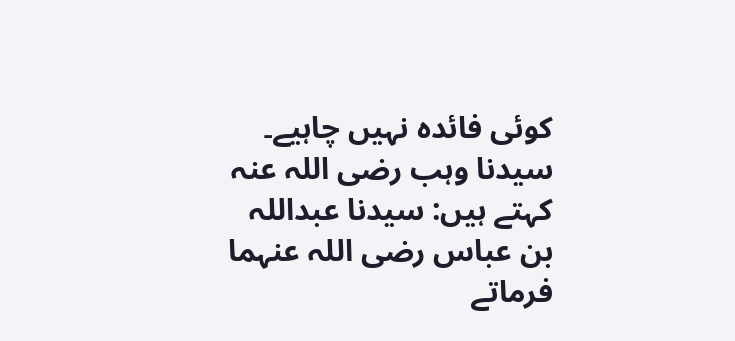کوئی فائدہ نہیں چاہیے۔ سیدنا وہب رضی اللہ عنہ کہتے ہیں: سیدنا عبداللہ بن عباس رضی اللہ عنہما فرماتے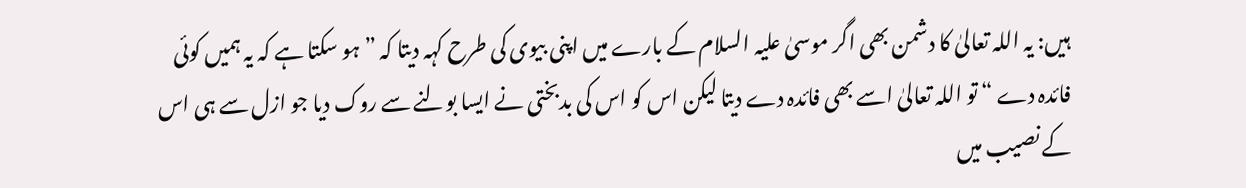ہیں: یہ اللہ تعالیٰ کا دشمن بھی اگر موسیٰ علیہ السلام کے بارے میں اپنی بیوی کی طرح کہہ دیتا کہ ” ہو سکتا ہے کہ یہ ہمیں کوئی فائدہ دے “ تو اللہ تعالیٰ اسے بھی فائدہ دے دیتا لیکن اس کو اس کی بدبختی نے ایسا بولنے سے روک دیا جو ازل سے ہی اس کے نصیب میں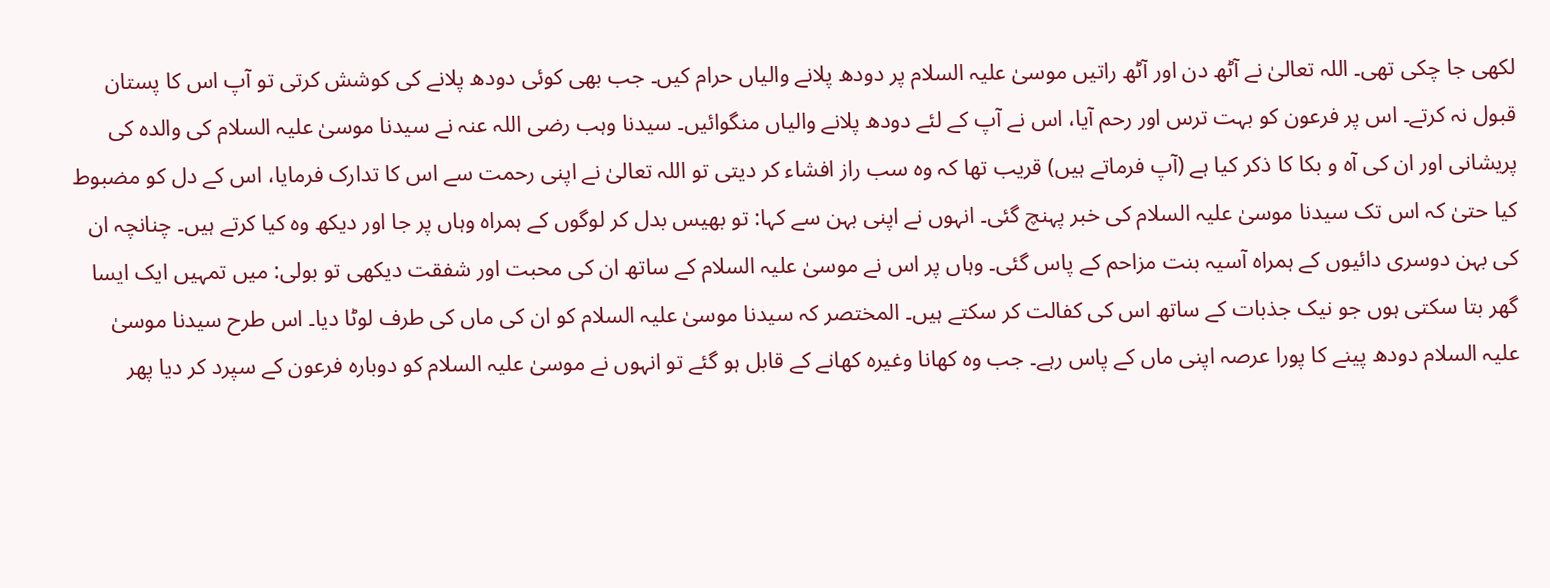لکھی جا چکی تھی۔ اللہ تعالیٰ نے آٹھ دن اور آٹھ راتیں موسیٰ علیہ السلام پر دودھ پلانے والیاں حرام کیں۔ جب بھی کوئی دودھ پلانے کی کوشش کرتی تو آپ اس کا پستان قبول نہ کرتے۔ اس پر فرعون کو بہت ترس اور رحم آیا، اس نے آپ کے لئے دودھ پلانے والیاں منگوائیں۔ سیدنا وہب رضی اللہ عنہ نے سیدنا موسیٰ علیہ السلام کی والدہ کی پریشانی اور ان کی آہ و بکا کا ذکر کیا ہے (آپ فرماتے ہیں) قریب تھا کہ وہ سب راز افشاء کر دیتی تو اللہ تعالیٰ نے اپنی رحمت سے اس کا تدارک فرمایا، اس کے دل کو مضبوط کیا حتیٰ کہ اس تک سیدنا موسیٰ علیہ السلام کی خبر پہنچ گئی۔ انہوں نے اپنی بہن سے کہا: تو بھیس بدل کر لوگوں کے ہمراہ وہاں پر جا اور دیکھ وہ کیا کرتے ہیں۔ چنانچہ ان کی بہن دوسری دائیوں کے ہمراہ آسیہ بنت مزاحم کے پاس گئی۔ وہاں پر اس نے موسیٰ علیہ السلام کے ساتھ ان کی محبت اور شفقت دیکھی تو بولی: میں تمہیں ایک ایسا گھر بتا سکتی ہوں جو نیک جذبات کے ساتھ اس کی کفالت کر سکتے ہیں۔ المختصر کہ سیدنا موسیٰ علیہ السلام کو ان کی ماں کی طرف لوٹا دیا۔ اس طرح سیدنا موسیٰ علیہ السلام دودھ پینے کا پورا عرصہ اپنی ماں کے پاس رہے۔ جب وہ کھانا وغیرہ کھانے کے قابل ہو گئے تو انہوں نے موسیٰ علیہ السلام کو دوبارہ فرعون کے سپرد کر دیا پھر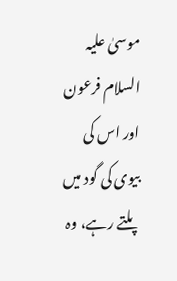موسیٰ علیہ السلام فرعون اور اس کی بیوی کی گود میں پلتے رہے، وہ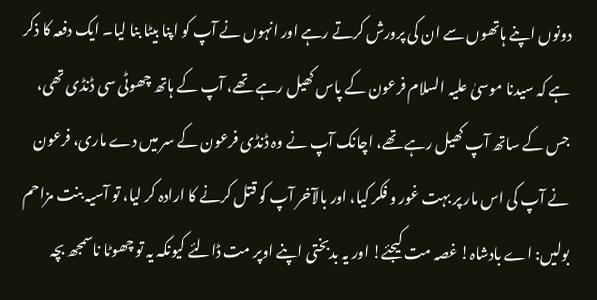دونوں اپنے ہاتھوں سے ان کی پرورش کرتے رہے اور انہوں نے آپ کو اپنا بیٹا بنا لیا۔ ایک دفعہ کا ذکر ہے کہ سیدنا موسیٰ علیہ السلام فرعون کے پاس کھیل رہے تھے، آپ کے ہاتھ چھوٹی سی ڈنڈی تھی، جس کے ساتھ آپ کھیل رہے تھے، اچانک آپ نے وہ ڈنڈی فرعون کے سر میں دے ماری، فرعون نے آپ کی اس مار پر بہت غور و فکر کیا، اور بالآخر آپ کو قتل کرنے کا ارادہ کر لیا، تو آسیہ بنت مزاحم بولیں: اے بادشاہ! غصہ مت کیجئے! اور یہ بدبختی اپنے اوپر مت ڈالئے کیونکہ یہ تو چھوٹا ناسمجھ بچہ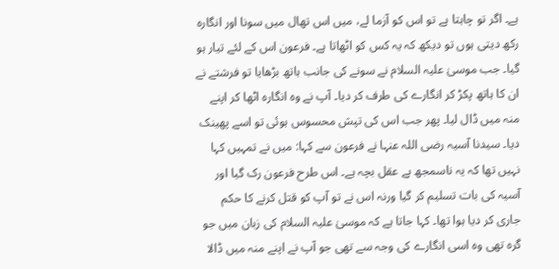ہے۔ اگر تو چاہتا ہے تو اس کو آزما لے، میں اس تھال میں سونا اور انگارہ رکھ دیتی ہوں تو دیکھ کہ یہ کس کو اٹھاتا ہے۔ فرعون اس کے لئے تیار ہو گیا۔ جب موسیٰ علیہ السلام نے سونے کی جانب ہاتھ بڑھایا تو فرشتے نے ان کا ہاتھ پکڑ کر انگارے کی طرف کر دیا۔ آپ نے وہ انگارہ اٹھا کر اپنے منہ میں ڈال لیا۔ پھر جب اس کی تپش محسوس ہوئی تو اسے پھینک دیا۔ سیدنا آسیہ رضی اللہ عنہا نے فرعون سے کہا: میں نے تمہیں کہا نہیں تھا کہ یہ ناسمجھ بے عقل بچہ ہے۔ اس طرح فرعون رک گیا اور آسیہ کی بات تسلیم کر گیا ورنہ اس نے تو آپ کو قتل کرنے کا حکم جاری کر دیا ہوا تھا۔ کہا جاتا ہے کہ موسیٰ علیہ السلام کی زبان میں جو گرہ تھی وہ اسی انگارے کی وجہ سے تھی جو آپ نے اپنے منہ میں ڈالا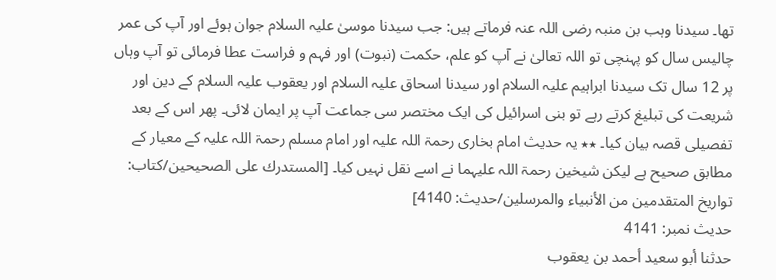تھا۔ سیدنا وہب بن منبہ رضی اللہ عنہ فرماتے ہیں: جب سیدنا موسیٰ علیہ السلام جوان ہوئے اور آپ کی عمر چالیس سال کو پہنچی تو اللہ تعالیٰ نے آپ کو علم، حکمت (نبوت) اور فہم و فراست عطا فرمائی تو آپ وہاں پر 12 سال تک سیدنا ابراہیم علیہ السلام اور سیدنا اسحاق علیہ السلام اور یعقوب علیہ السلام کے دین اور شریعت کی تبلیغ کرتے رہے تو بنی اسرائیل کی ایک مختصر سی جماعت آپ پر ایمان لائی۔ پھر اس کے بعد تفصیلی قصہ بیان کیا۔ ٭٭ یہ حدیث امام بخاری رحمۃ اللہ علیہ اور امام مسلم رحمۃ اللہ علیہ کے معیار کے مطابق صحیح ہے لیکن شیخین رحمۃ اللہ علیہما نے اسے نقل نہیں کیا۔ [المستدرك على الصحيحين/كتاب: تواريخ المتقدمين من الأنبياء والمرسلين/حدیث: 4140]
حدیث نمبر: 4141
حدثنا أبو سعيد أحمد بن يعقوب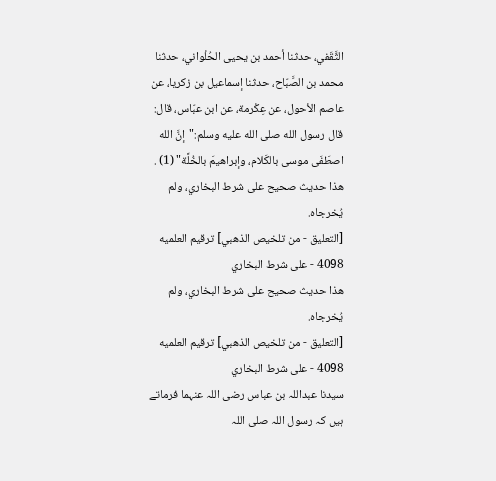الثَّقَفي، حدثنا أحمد بن يحيى الحُلْواني، حدثنا محمد بن الصَّبّاح، حدثنا إسماعيل بن زكريا، عن عاصم الأحول، عن عِكْرمة، عن ابن عبّاس، قال: قال رسول الله صلى الله عليه وسلم:"إنَّ الله اصطَفَى موسى بالكَلام، وإبراهيمَ بالخُلَّة" (1) .
هذا حديث صحيح على شرط البخاري، ولم يُخرجاه.
[التعليق - من تلخيص الذهبي] ترقيم العلميه 4098 - على شرط البخاري
هذا حديث صحيح على شرط البخاري، ولم يُخرجاه.
[التعليق - من تلخيص الذهبي] ترقيم العلميه 4098 - على شرط البخاري
سیدنا عبداللہ بن عباس رضی اللہ عنہما فرماتے ہیں کہ رسول اللہ صلی اللہ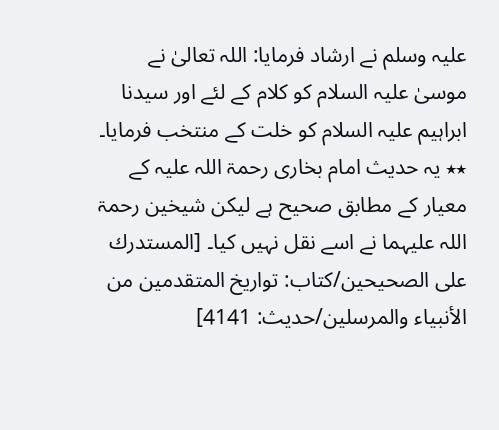علیہ وسلم نے ارشاد فرمایا: اللہ تعالیٰ نے موسیٰ علیہ السلام کو کلام کے لئے اور سیدنا ابراہیم علیہ السلام کو خلت کے منتخب فرمایا۔ ٭٭ یہ حدیث امام بخاری رحمۃ اللہ علیہ کے معیار کے مطابق صحیح ہے لیکن شیخین رحمۃ اللہ علیہما نے اسے نقل نہیں کیا۔ [المستدرك على الصحيحين/كتاب: تواريخ المتقدمين من الأنبياء والمرسلين/حدیث: 4141]